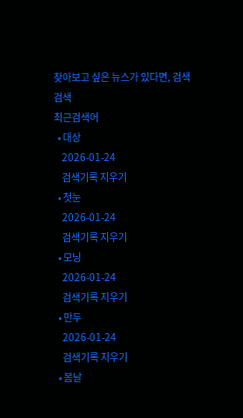찾아보고 싶은 뉴스가 있다면, 검색
검색
최근검색어
  • 대상
    2026-01-24
    검색기록 지우기
  • 첫눈
    2026-01-24
    검색기록 지우기
  • 모닝
    2026-01-24
    검색기록 지우기
  • 만두
    2026-01-24
    검색기록 지우기
  • 봄날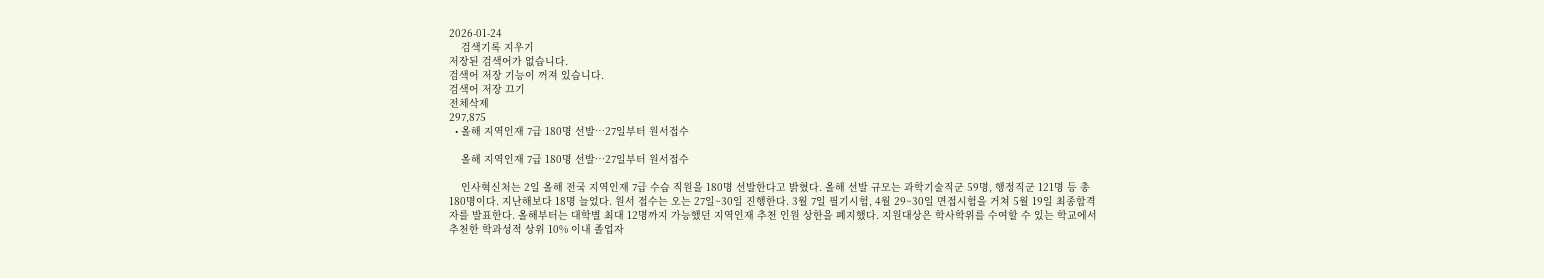2026-01-24
    검색기록 지우기
저장된 검색어가 없습니다.
검색어 저장 기능이 꺼져 있습니다.
검색어 저장 끄기
전체삭제
297,875
  • 올해 지역인재 7급 180명 선발…27일부터 원서접수

    올해 지역인재 7급 180명 선발…27일부터 원서접수

    인사혁신처는 2일 올해 전국 지역인재 7급 수습 직원을 180명 선발한다고 밝혔다. 올해 선발 규모는 과학기술직군 59명, 행정직군 121명 등 총 180명이다. 지난해보다 18명 늘었다. 원서 접수는 오는 27일~30일 진행한다. 3월 7일 필기시험, 4월 29~30일 면접시험을 거쳐 5월 19일 최종합격자를 발표한다. 올해부터는 대학별 최대 12명까지 가능했던 지역인재 추천 인원 상한을 폐지했다. 지원대상은 학사학위를 수여할 수 있는 학교에서 추천한 학과성적 상위 10% 이내 졸업자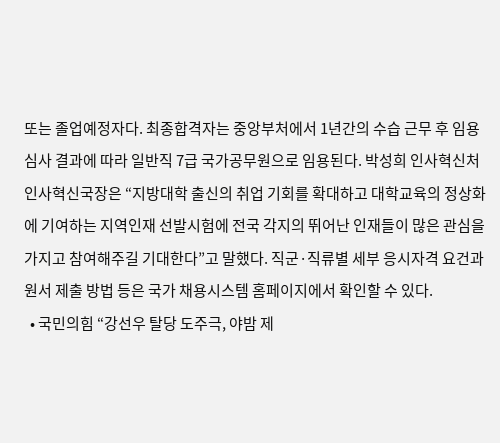또는 졸업예정자다. 최종합격자는 중앙부처에서 1년간의 수습 근무 후 임용심사 결과에 따라 일반직 7급 국가공무원으로 임용된다. 박성희 인사혁신처 인사혁신국장은 “지방대학 출신의 취업 기회를 확대하고 대학교육의 정상화에 기여하는 지역인재 선발시험에 전국 각지의 뛰어난 인재들이 많은 관심을 가지고 참여해주길 기대한다”고 말했다. 직군·직류별 세부 응시자격 요건과 원서 제출 방법 등은 국가 채용시스템 홈페이지에서 확인할 수 있다.
  • 국민의힘 “강선우 탈당 도주극, 야밤 제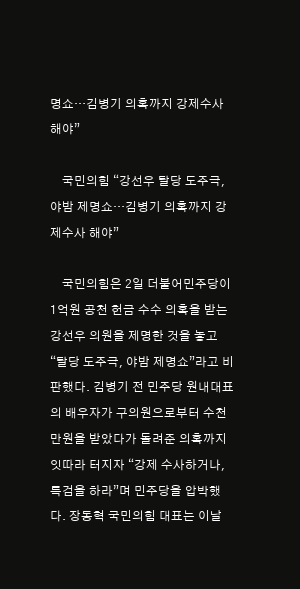명쇼…김병기 의혹까지 강제수사 해야”

    국민의힘 “강선우 탈당 도주극, 야밤 제명쇼…김병기 의혹까지 강제수사 해야”

    국민의힘은 2일 더불어민주당이 1억원 공천 헌금 수수 의혹을 받는 강선우 의원을 제명한 것을 놓고 “탈당 도주극, 야밤 제명쇼”라고 비판했다. 김병기 전 민주당 원내대표의 배우자가 구의원으로부터 수천만원을 받았다가 돌려준 의혹까지 잇따라 터지자 “강제 수사하거나, 특검을 하라”며 민주당을 압박했다. 장동혁 국민의힘 대표는 이날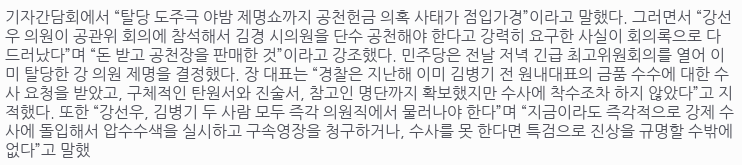기자간담회에서 “탈당 도주극 야밤 제명쇼까지 공천헌금 의혹 사태가 점입가경”이라고 말했다. 그러면서 “강선우 의원이 공관위 회의에 참석해서 김경 시의원을 단수 공천해야 한다고 강력히 요구한 사실이 회의록으로 다 드러났다”며 “돈 받고 공천장을 판매한 것”이라고 강조했다. 민주당은 전날 저녁 긴급 최고위원회의를 열어 이미 탈당한 강 의원 제명을 결정했다. 장 대표는 “경찰은 지난해 이미 김병기 전 원내대표의 금품 수수에 대한 수사 요청을 받았고, 구체적인 탄원서와 진술서, 참고인 명단까지 확보했지만 수사에 착수조차 하지 않았다”고 지적했다. 또한 “강선우, 김병기 두 사람 모두 즉각 의원직에서 물러나야 한다”며 “지금이라도 즉각적으로 강제 수사에 돌입해서 압수수색을 실시하고 구속영장을 청구하거나, 수사를 못 한다면 특검으로 진상을 규명할 수밖에 없다”고 말했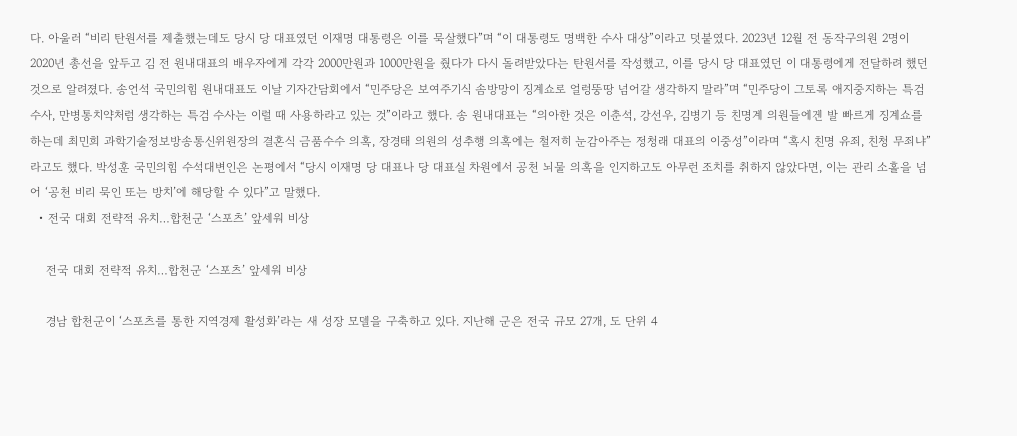다. 아울러 “비리 탄원서를 제출했는데도 당시 당 대표였던 이재명 대통령은 이를 묵살했다”며 “이 대통령도 명백한 수사 대상”이라고 덧붙였다. 2023년 12월 전 동작구의원 2명이 2020년 총선을 앞두고 김 전 원내대표의 배우자에게 각각 2000만원과 1000만원을 줬다가 다시 돌려받았다는 탄원서를 작성했고, 이를 당시 당 대표였던 이 대통령에게 전달하려 했던 것으로 알려졌다. 송언석 국민의힘 원내대표도 이날 기자간담회에서 “민주당은 보여주기식 솜방망이 징계쇼로 얼렁뚱땅 넘어갈 생각하지 말라”며 “민주당이 그토록 애지중지하는 특검 수사, 만병통치약처럼 생각하는 특검 수사는 이럴 때 사용하라고 있는 것”이라고 했다. 송 원내대표는 “의아한 것은 이춘석, 강선우, 김병기 등 친명계 의원들에겐 발 빠르게 징계쇼를 하는데 최민희 과학기술정보방송통신위원장의 결혼식 금품수수 의혹, 장경태 의원의 성추행 의혹에는 철저히 눈감아주는 정청래 대표의 이중성”이라며 “혹시 친명 유죄, 친청 무죄냐”라고도 했다. 박성훈 국민의힘 수석대변인은 논평에서 “당시 이재명 당 대표나 당 대표실 차원에서 공천 뇌물 의혹을 인지하고도 아무런 조치를 취하지 않았다면, 이는 관리 소홀을 넘어 ‘공천 비리 묵인 또는 방치’에 해당할 수 있다”고 말했다.
  • 전국 대회 전략적 유치…합천군 ‘스포츠’ 앞세워 비상

    전국 대회 전략적 유치…합천군 ‘스포츠’ 앞세워 비상

    경남 합천군이 ‘스포츠를 통한 지역경제 활성화’라는 새 성장 모델을 구축하고 있다. 지난해 군은 전국 규모 27개, 도 단위 4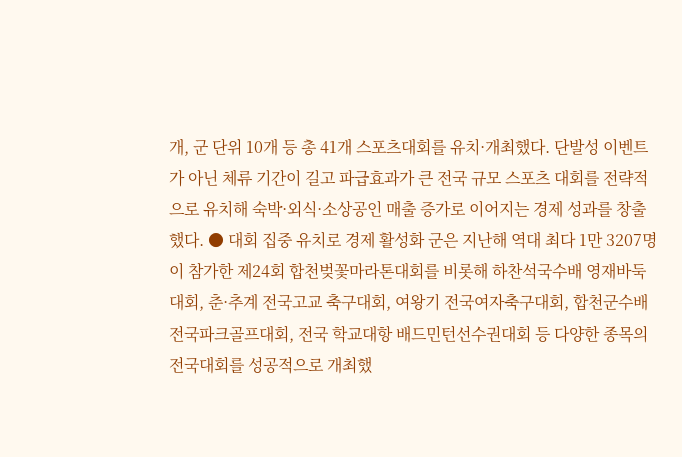개, 군 단위 10개 등 총 41개 스포츠대회를 유치·개최했다. 단발성 이벤트가 아닌 체류 기간이 길고 파급효과가 큰 전국 규모 스포츠 대회를 전략적으로 유치해 숙박·외식·소상공인 매출 증가로 이어지는 경제 성과를 창출했다. ● 대회 집중 유치로 경제 활성화 군은 지난해 역대 최다 1만 3207명이 참가한 제24회 합천벚꽃마라톤대회를 비롯해 하찬석국수배 영재바둑대회, 춘·추계 전국고교 축구대회, 여왕기 전국여자축구대회, 합천군수배 전국파크골프대회, 전국 학교대항 배드민턴선수권대회 등 다양한 종목의 전국대회를 성공적으로 개최했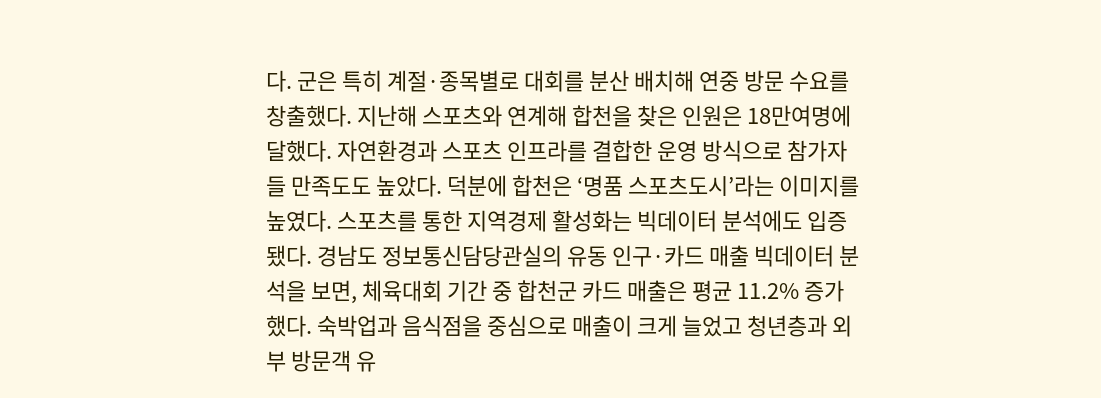다. 군은 특히 계절·종목별로 대회를 분산 배치해 연중 방문 수요를 창출했다. 지난해 스포츠와 연계해 합천을 찾은 인원은 18만여명에 달했다. 자연환경과 스포츠 인프라를 결합한 운영 방식으로 참가자들 만족도도 높았다. 덕분에 합천은 ‘명품 스포츠도시’라는 이미지를 높였다. 스포츠를 통한 지역경제 활성화는 빅데이터 분석에도 입증됐다. 경남도 정보통신담당관실의 유동 인구·카드 매출 빅데이터 분석을 보면, 체육대회 기간 중 합천군 카드 매출은 평균 11.2% 증가했다. 숙박업과 음식점을 중심으로 매출이 크게 늘었고 청년층과 외부 방문객 유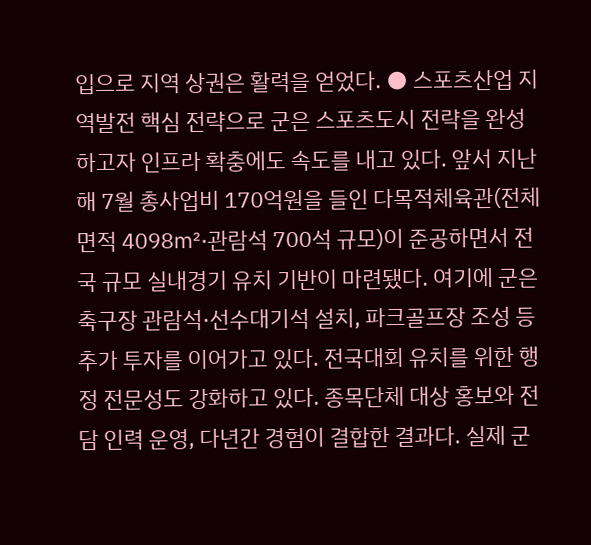입으로 지역 상권은 활력을 얻었다. ● 스포츠산업 지역발전 핵심 전략으로 군은 스포츠도시 전략을 완성하고자 인프라 확충에도 속도를 내고 있다. 앞서 지난해 7월 총사업비 170억원을 들인 다목적체육관(전체면적 4098㎡·관람석 700석 규모)이 준공하면서 전국 규모 실내경기 유치 기반이 마련됐다. 여기에 군은 축구장 관람석·선수대기석 설치, 파크골프장 조성 등 추가 투자를 이어가고 있다. 전국대회 유치를 위한 행정 전문성도 강화하고 있다. 종목단체 대상 홍보와 전담 인력 운영, 다년간 경험이 결합한 결과다. 실제 군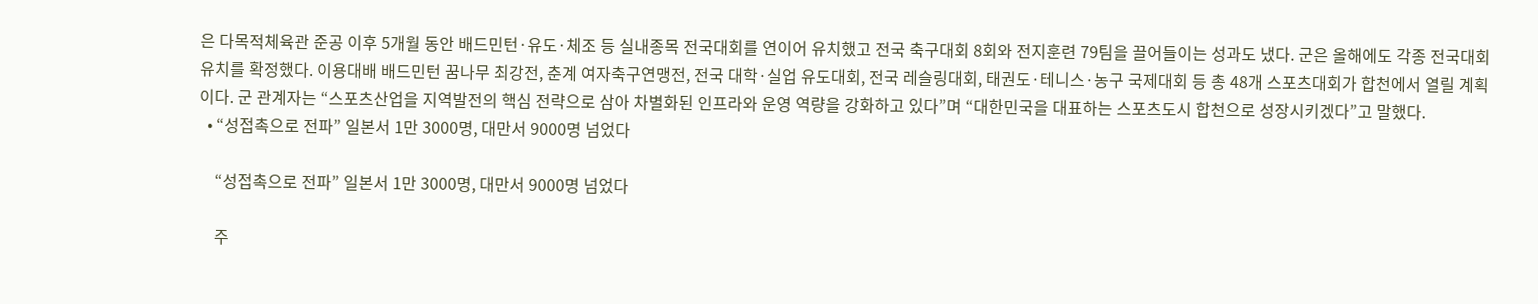은 다목적체육관 준공 이후 5개월 동안 배드민턴·유도·체조 등 실내종목 전국대회를 연이어 유치했고 전국 축구대회 8회와 전지훈련 79팀을 끌어들이는 성과도 냈다. 군은 올해에도 각종 전국대회 유치를 확정했다. 이용대배 배드민턴 꿈나무 최강전, 춘계 여자축구연맹전, 전국 대학·실업 유도대회, 전국 레슬링대회, 태권도·테니스·농구 국제대회 등 총 48개 스포츠대회가 합천에서 열릴 계획이다. 군 관계자는 “스포츠산업을 지역발전의 핵심 전략으로 삼아 차별화된 인프라와 운영 역량을 강화하고 있다”며 “대한민국을 대표하는 스포츠도시 합천으로 성장시키겠다”고 말했다.
  • “성접촉으로 전파” 일본서 1만 3000명, 대만서 9000명 넘었다

    “성접촉으로 전파” 일본서 1만 3000명, 대만서 9000명 넘었다

    주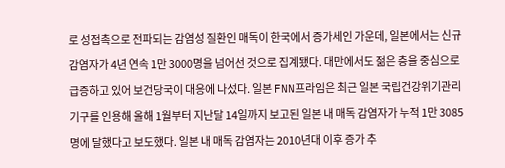로 성접촉으로 전파되는 감염성 질환인 매독이 한국에서 증가세인 가운데, 일본에서는 신규 감염자가 4년 연속 1만 3000명을 넘어선 것으로 집계됐다. 대만에서도 젊은 층을 중심으로 급증하고 있어 보건당국이 대응에 나섰다. 일본 FNN프라임은 최근 일본 국립건강위기관리기구를 인용해 올해 1월부터 지난달 14일까지 보고된 일본 내 매독 감염자가 누적 1만 3085명에 달했다고 보도했다. 일본 내 매독 감염자는 2010년대 이후 증가 추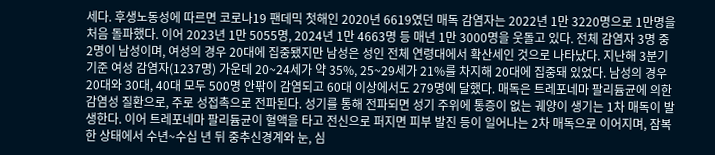세다. 후생노동성에 따르면 코로나19 팬데믹 첫해인 2020년 6619였던 매독 감염자는 2022년 1만 3220명으로 1만명을 처음 돌파했다. 이어 2023년 1만 5055명, 2024년 1만 4663명 등 매년 1만 3000명을 웃돌고 있다. 전체 감염자 3명 중 2명이 남성이며, 여성의 경우 20대에 집중됐지만 남성은 성인 전체 연령대에서 확산세인 것으로 나타났다. 지난해 3분기 기준 여성 감염자(1237명) 가운데 20~24세가 약 35%, 25~29세가 21%를 차지해 20대에 집중돼 있었다. 남성의 경우 20대와 30대, 40대 모두 500명 안팎이 감염되고 60대 이상에서도 279명에 달했다. 매독은 트레포네마 팔리듐균에 의한 감염성 질환으로, 주로 성접촉으로 전파된다. 성기를 통해 전파되면 성기 주위에 통증이 없는 궤양이 생기는 1차 매독이 발생한다. 이어 트레포네마 팔리듐균이 혈액을 타고 전신으로 퍼지면 피부 발진 등이 일어나는 2차 매독으로 이어지며, 잠복한 상태에서 수년~수십 년 뒤 중추신경계와 눈, 심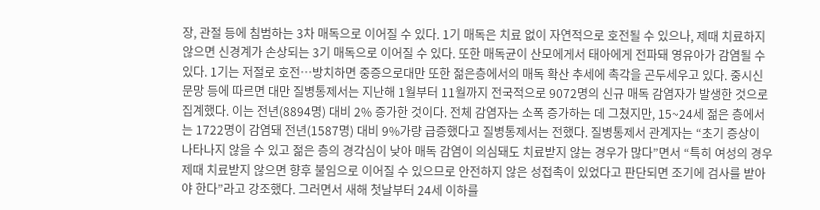장, 관절 등에 침범하는 3차 매독으로 이어질 수 있다. 1기 매독은 치료 없이 자연적으로 호전될 수 있으나, 제때 치료하지 않으면 신경계가 손상되는 3기 매독으로 이어질 수 있다. 또한 매독균이 산모에게서 태아에게 전파돼 영유아가 감염될 수 있다. 1기는 저절로 호전…방치하면 중증으로대만 또한 젊은층에서의 매독 확산 추세에 촉각을 곤두세우고 있다. 중시신문망 등에 따르면 대만 질병통제서는 지난해 1월부터 11월까지 전국적으로 9072명의 신규 매독 감염자가 발생한 것으로 집계했다. 이는 전년(8894명) 대비 2% 증가한 것이다. 전체 감염자는 소폭 증가하는 데 그쳤지만, 15~24세 젊은 층에서는 1722명이 감염돼 전년(1587명) 대비 9%가량 급증했다고 질병통제서는 전했다. 질병통제서 관계자는 “초기 증상이 나타나지 않을 수 있고 젊은 층의 경각심이 낮아 매독 감염이 의심돼도 치료받지 않는 경우가 많다”면서 “특히 여성의 경우 제때 치료받지 않으면 향후 불임으로 이어질 수 있으므로 안전하지 않은 성접촉이 있었다고 판단되면 조기에 검사를 받아야 한다”라고 강조했다. 그러면서 새해 첫날부터 24세 이하를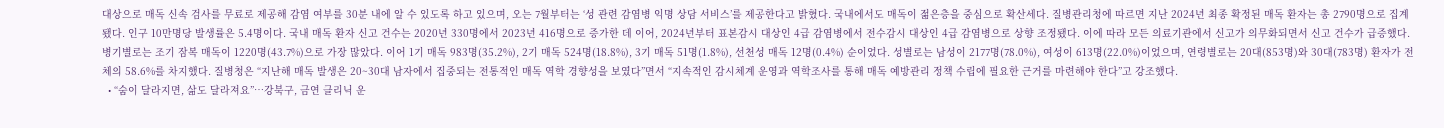대상으로 매독 신속 검사를 무료로 제공해 감염 여부를 30분 내에 알 수 있도록 하고 있으며, 오는 7월부터는 ‘성 관련 감염병 익명 상담 서비스’를 제공한다고 밝혔다. 국내에서도 매독이 젊은층을 중심으로 확산세다. 질병관리청에 따르면 지난 2024년 최종 확정된 매독 환자는 총 2790명으로 집계됐다. 인구 10만명당 발생률은 5.4명이다. 국내 매독 환자 신고 건수는 2020년 330명에서 2023년 416명으로 증가한 데 이어, 2024년부터 표본감시 대상인 4급 감염병에서 전수감시 대상인 4급 감염병으로 상향 조정됐다. 이에 따라 모든 의료기관에서 신고가 의무화되면서 신고 건수가 급증했다. 병기별로는 조기 잠복 매독이 1220명(43.7%)으로 가장 많았다. 이어 1기 매독 983명(35.2%), 2기 매독 524명(18.8%), 3기 매독 51명(1.8%), 선천성 매독 12명(0.4%) 순이었다. 성별로는 남성이 2177명(78.0%), 여성이 613명(22.0%)이었으며, 연령별로는 20대(853명)와 30대(783명) 환자가 전체의 58.6%를 차지했다. 질병청은 “지난해 매독 발생은 20~30대 남자에서 집중되는 전통적인 매독 역학 경향성을 보였다”면서 “지속적인 감시체계 운영과 역학조사를 통해 매독 예방관리 정책 수립에 필요한 근거를 마련해야 한다”고 강조했다.
  • “숨이 달라지면, 삶도 달라져요”…강북구, 금연 클리닉 운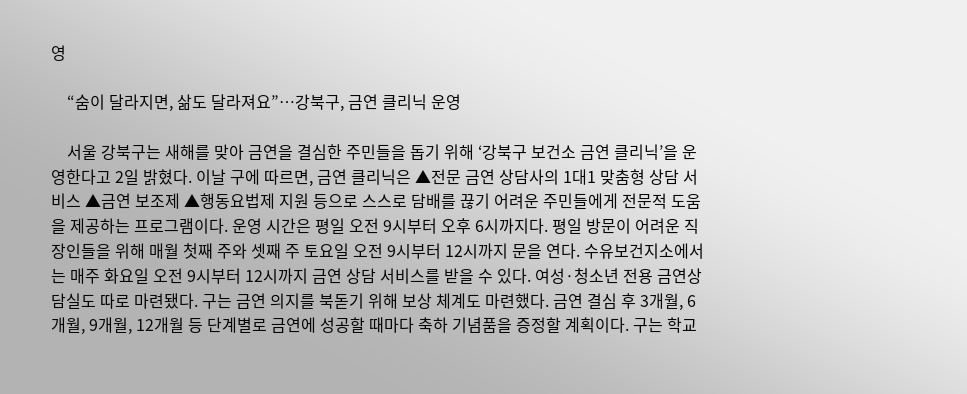영

    “숨이 달라지면, 삶도 달라져요”…강북구, 금연 클리닉 운영

    서울 강북구는 새해를 맞아 금연을 결심한 주민들을 돕기 위해 ‘강북구 보건소 금연 클리닉’을 운영한다고 2일 밝혔다. 이날 구에 따르면, 금연 클리닉은 ▲전문 금연 상담사의 1대1 맞춤형 상담 서비스 ▲금연 보조제 ▲행동요법제 지원 등으로 스스로 담배를 끊기 어려운 주민들에게 전문적 도움을 제공하는 프로그램이다. 운영 시간은 평일 오전 9시부터 오후 6시까지다. 평일 방문이 어려운 직장인들을 위해 매월 첫째 주와 셋째 주 토요일 오전 9시부터 12시까지 문을 연다. 수유보건지소에서는 매주 화요일 오전 9시부터 12시까지 금연 상담 서비스를 받을 수 있다. 여성·청소년 전용 금연상담실도 따로 마련됐다. 구는 금연 의지를 북돋기 위해 보상 체계도 마련했다. 금연 결심 후 3개월, 6개월, 9개월, 12개월 등 단계별로 금연에 성공할 때마다 축하 기념품을 증정할 계획이다. 구는 학교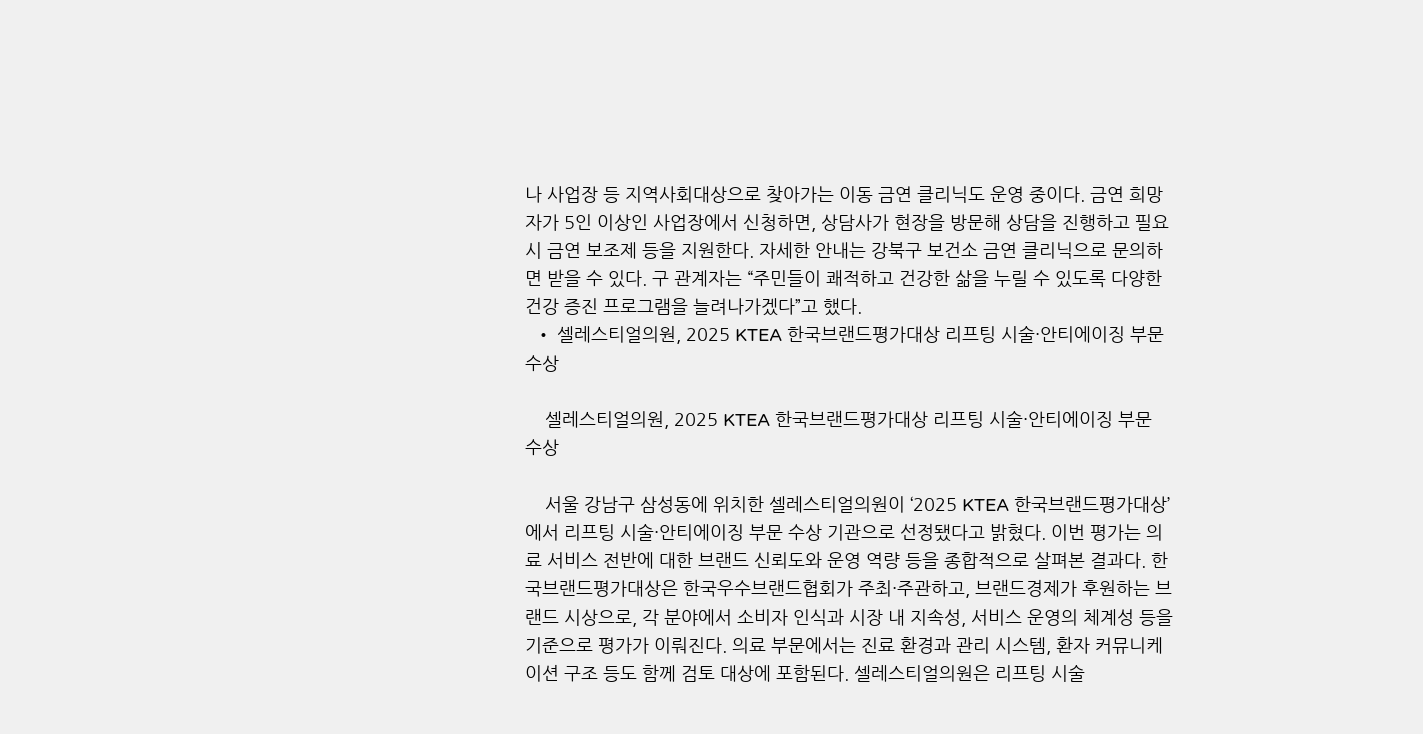나 사업장 등 지역사회대상으로 찾아가는 이동 금연 클리닉도 운영 중이다. 금연 희망자가 5인 이상인 사업장에서 신청하면, 상담사가 현장을 방문해 상담을 진행하고 필요시 금연 보조제 등을 지원한다. 자세한 안내는 강북구 보건소 금연 클리닉으로 문의하면 받을 수 있다. 구 관계자는 “주민들이 쾌적하고 건강한 삶을 누릴 수 있도록 다양한 건강 증진 프로그램을 늘려나가겠다”고 했다.
  • 셀레스티얼의원, 2025 KTEA 한국브랜드평가대상 리프팅 시술·안티에이징 부문 수상

    셀레스티얼의원, 2025 KTEA 한국브랜드평가대상 리프팅 시술·안티에이징 부문 수상

    서울 강남구 삼성동에 위치한 셀레스티얼의원이 ‘2025 KTEA 한국브랜드평가대상’에서 리프팅 시술·안티에이징 부문 수상 기관으로 선정됐다고 밝혔다. 이번 평가는 의료 서비스 전반에 대한 브랜드 신뢰도와 운영 역량 등을 종합적으로 살펴본 결과다. 한국브랜드평가대상은 한국우수브랜드협회가 주최·주관하고, 브랜드경제가 후원하는 브랜드 시상으로, 각 분야에서 소비자 인식과 시장 내 지속성, 서비스 운영의 체계성 등을 기준으로 평가가 이뤄진다. 의료 부문에서는 진료 환경과 관리 시스템, 환자 커뮤니케이션 구조 등도 함께 검토 대상에 포함된다. 셀레스티얼의원은 리프팅 시술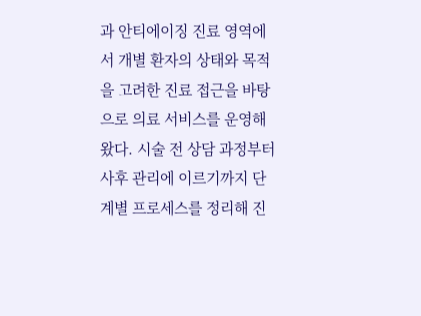과 안티에이징 진료 영역에서 개별 환자의 상태와 목적을 고려한 진료 접근을 바탕으로 의료 서비스를 운영해 왔다. 시술 전 상담 과정부터 사후 관리에 이르기까지 단계별 프로세스를 정리해 진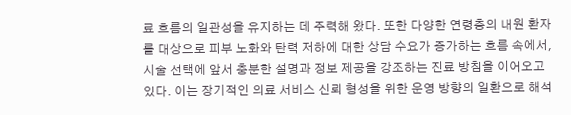료 흐름의 일관성을 유지하는 데 주력해 왔다. 또한 다양한 연령층의 내원 환자를 대상으로 피부 노화와 탄력 저하에 대한 상담 수요가 증가하는 흐름 속에서, 시술 선택에 앞서 충분한 설명과 정보 제공을 강조하는 진료 방침을 이어오고 있다. 이는 장기적인 의료 서비스 신뢰 형성을 위한 운영 방향의 일환으로 해석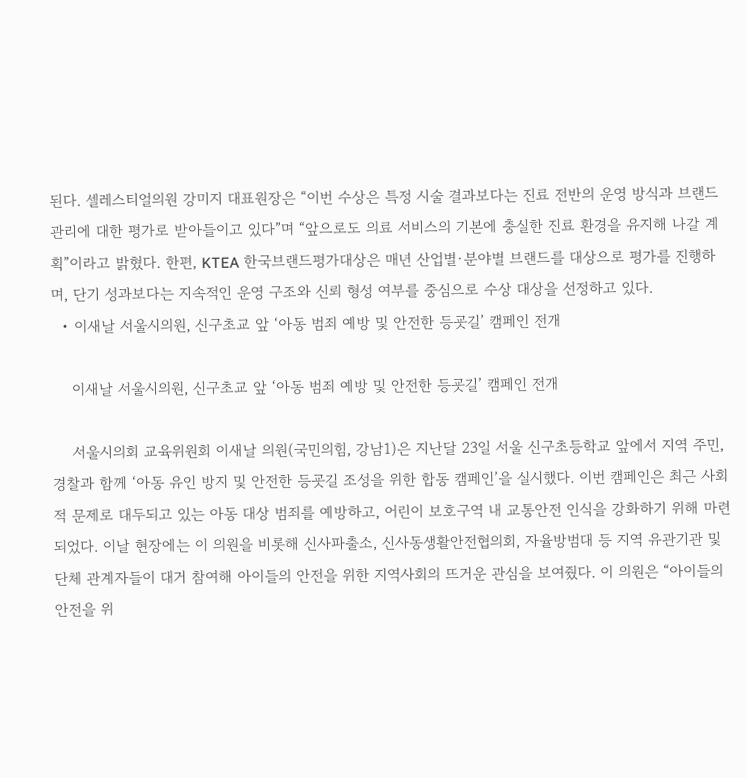된다. 셀레스티얼의원 강미지 대표원장은 “이번 수상은 특정 시술 결과보다는 진료 전반의 운영 방식과 브랜드 관리에 대한 평가로 받아들이고 있다”며 “앞으로도 의료 서비스의 기본에 충실한 진료 환경을 유지해 나갈 계획”이라고 밝혔다. 한편, KTEA 한국브랜드평가대상은 매년 산업별·분야별 브랜드를 대상으로 평가를 진행하며, 단기 성과보다는 지속적인 운영 구조와 신뢰 형성 여부를 중심으로 수상 대상을 선정하고 있다.
  • 이새날 서울시의원, 신구초교 앞 ‘아동 범죄 예방 및 안전한 등굣길’ 캠페인 전개

    이새날 서울시의원, 신구초교 앞 ‘아동 범죄 예방 및 안전한 등굣길’ 캠페인 전개

    서울시의회 교육위원회 이새날 의원(국민의힘, 강남1)은 지난달 23일 서울 신구초등학교 앞에서 지역 주민, 경찰과 함께 ‘아동 유인 방지 및 안전한 등굣길 조성을 위한 합동 캠페인’을 실시했다. 이번 캠페인은 최근 사회적 문제로 대두되고 있는 아동 대상 범죄를 예방하고, 어린이 보호구역 내 교통안전 인식을 강화하기 위해 마련되었다. 이날 현장에는 이 의원을 비롯해 신사파출소, 신사동생활안전협의회, 자율방범대 등 지역 유관기관 및 단체 관계자들이 대거 참여해 아이들의 안전을 위한 지역사회의 뜨거운 관심을 보여줬다. 이 의원은 “아이들의 안전을 위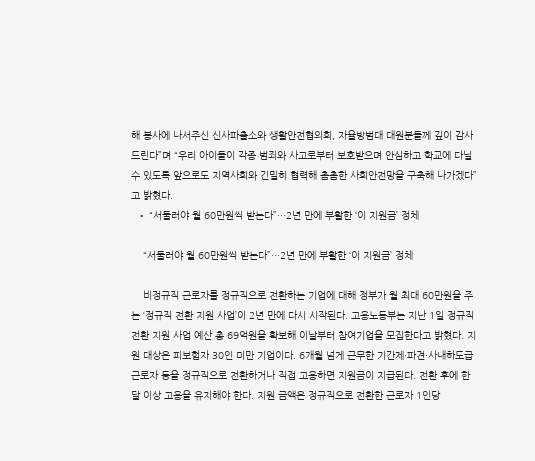해 봉사에 나서주신 신사파출소와 생활안전협의회, 자율방범대 대원분들께 깊이 감사드린다”며 “우리 아이들이 각종 범죄와 사고로부터 보호받으며 안심하고 학교에 다닐 수 있도록 앞으로도 지역사회와 긴밀히 협력해 촘촘한 사회안전망을 구축해 나가겠다”고 밝혔다.
  • “서둘러야 월 60만원씩 받는다”…2년 만에 부활한 ‘이 지원금’ 정체

    “서둘러야 월 60만원씩 받는다”…2년 만에 부활한 ‘이 지원금’ 정체

    비정규직 근로자를 정규직으로 전환하는 기업에 대해 정부가 월 최대 60만원을 주는 ‘정규직 전환 지원 사업’이 2년 만에 다시 시작된다. 고용노동부는 지난 1일 정규직 전환 지원 사업 예산 총 69억원을 확보해 이날부터 참여기업을 모집한다고 밝혔다. 지원 대상은 피보험자 30인 미만 기업이다. 6개월 넘게 근무한 기간제·파견·사내하도급 근로자 등을 정규직으로 전환하거나 직접 고용하면 지원금이 지급된다. 전환 후에 한 달 이상 고용을 유지해야 한다. 지원 금액은 정규직으로 전환한 근로자 1인당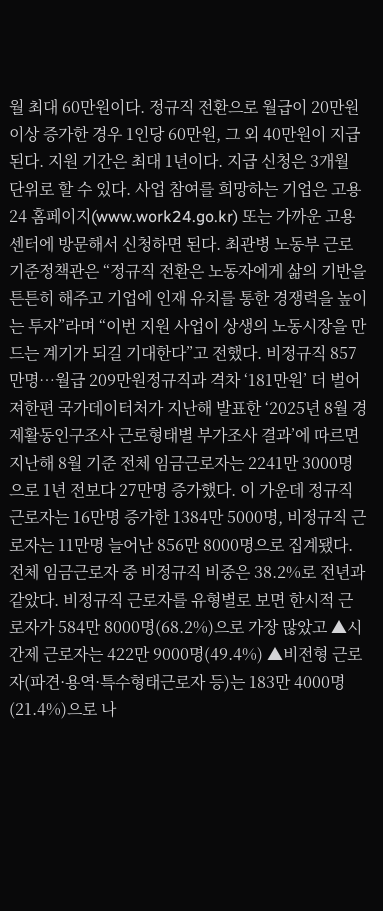월 최대 60만원이다. 정규직 전환으로 월급이 20만원 이상 증가한 경우 1인당 60만원, 그 외 40만원이 지급된다. 지원 기간은 최대 1년이다. 지급 신청은 3개월 단위로 할 수 있다. 사업 참여를 희망하는 기업은 고용24 홈페이지(www.work24.go.kr) 또는 가까운 고용센터에 방문해서 신청하면 된다. 최관병 노동부 근로기준정책관은 “정규직 전환은 노동자에게 삶의 기반을 튼튼히 해주고 기업에 인재 유치를 통한 경쟁력을 높이는 투자”라며 “이번 지원 사업이 상생의 노동시장을 만드는 계기가 되길 기대한다”고 전했다. 비정규직 857만명…월급 209만원정규직과 격차 ‘181만원’ 더 벌어져한편 국가데이터처가 지난해 발표한 ‘2025년 8월 경제활동인구조사 근로형태별 부가조사 결과’에 따르면 지난해 8월 기준 전체 임금근로자는 2241만 3000명으로 1년 전보다 27만명 증가했다. 이 가운데 정규직 근로자는 16만명 증가한 1384만 5000명, 비정규직 근로자는 11만명 늘어난 856만 8000명으로 집계됐다. 전체 임금근로자 중 비정규직 비중은 38.2%로 전년과 같았다. 비정규직 근로자를 유형별로 보면 한시적 근로자가 584만 8000명(68.2%)으로 가장 많았고 ▲시간제 근로자는 422만 9000명(49.4%) ▲비전형 근로자(파견·용역·특수형태근로자 등)는 183만 4000명(21.4%)으로 나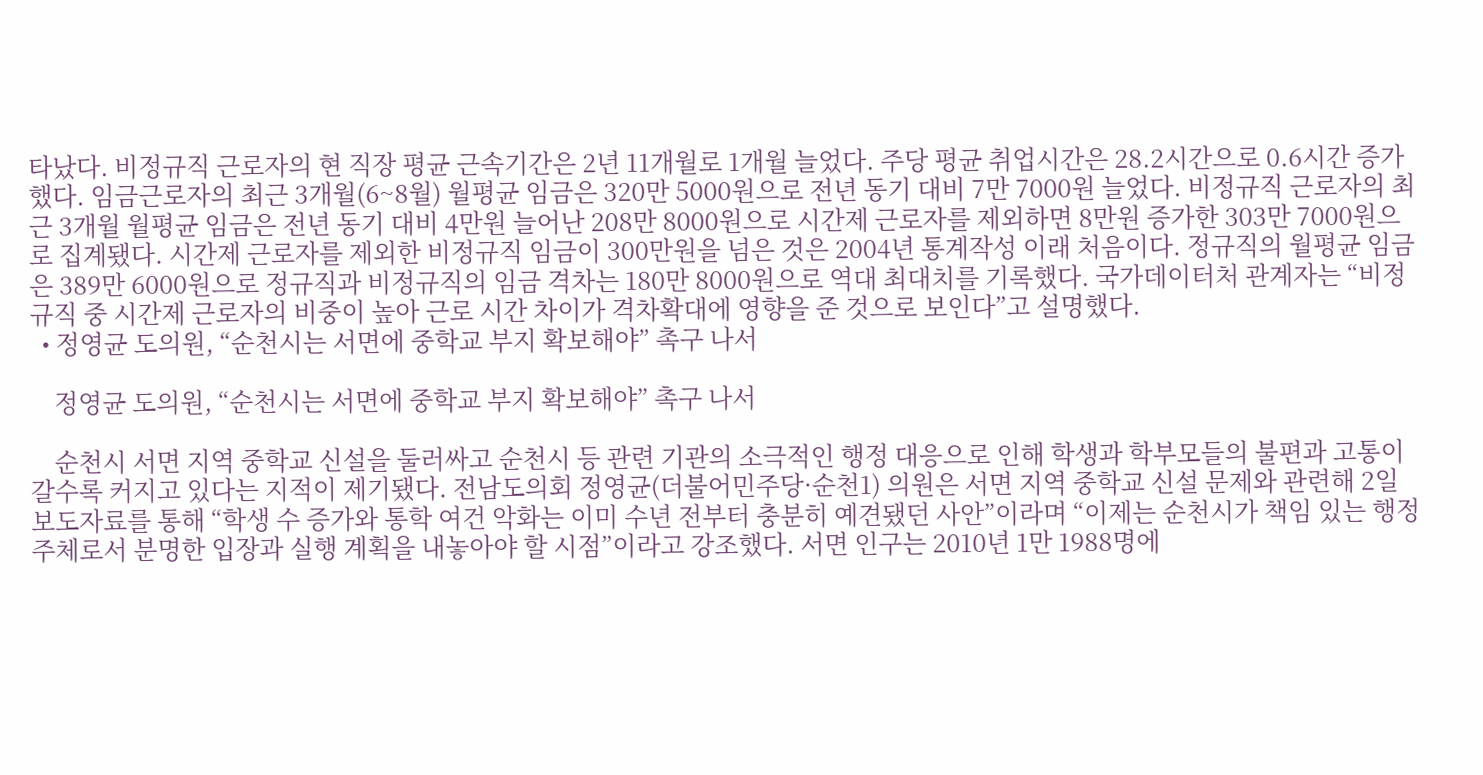타났다. 비정규직 근로자의 현 직장 평균 근속기간은 2년 11개월로 1개월 늘었다. 주당 평균 취업시간은 28.2시간으로 0.6시간 증가했다. 임금근로자의 최근 3개월(6~8월) 월평균 임금은 320만 5000원으로 전년 동기 대비 7만 7000원 늘었다. 비정규직 근로자의 최근 3개월 월평균 임금은 전년 동기 대비 4만원 늘어난 208만 8000원으로 시간제 근로자를 제외하면 8만원 증가한 303만 7000원으로 집계됐다. 시간제 근로자를 제외한 비정규직 임금이 300만원을 넘은 것은 2004년 통계작성 이래 처음이다. 정규직의 월평균 임금은 389만 6000원으로 정규직과 비정규직의 임금 격차는 180만 8000원으로 역대 최대치를 기록했다. 국가데이터처 관계자는 “비정규직 중 시간제 근로자의 비중이 높아 근로 시간 차이가 격차확대에 영향을 준 것으로 보인다”고 설명했다.
  • 정영균 도의원, “순천시는 서면에 중학교 부지 확보해야” 촉구 나서

    정영균 도의원, “순천시는 서면에 중학교 부지 확보해야” 촉구 나서

    순천시 서면 지역 중학교 신설을 둘러싸고 순천시 등 관련 기관의 소극적인 행정 대응으로 인해 학생과 학부모들의 불편과 고통이 갈수록 커지고 있다는 지적이 제기됐다. 전남도의회 정영균(더불어민주당·순천1) 의원은 서면 지역 중학교 신설 문제와 관련해 2일 보도자료를 통해 “학생 수 증가와 통학 여건 악화는 이미 수년 전부터 충분히 예견됐던 사안”이라며 “이제는 순천시가 책임 있는 행정 주체로서 분명한 입장과 실행 계획을 내놓아야 할 시점”이라고 강조했다. 서면 인구는 2010년 1만 1988명에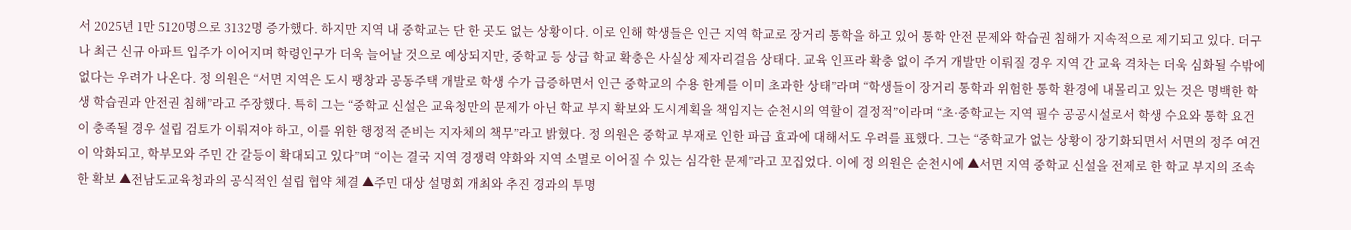서 2025년 1만 5120명으로 3132명 증가했다. 하지만 지역 내 중학교는 단 한 곳도 없는 상황이다. 이로 인해 학생들은 인근 지역 학교로 장거리 통학을 하고 있어 통학 안전 문제와 학습권 침해가 지속적으로 제기되고 있다. 더구나 최근 신규 아파트 입주가 이어지며 학령인구가 더욱 늘어날 것으로 예상되지만, 중학교 등 상급 학교 확충은 사실상 제자리걸음 상태다. 교육 인프라 확충 없이 주거 개발만 이뤄질 경우 지역 간 교육 격차는 더욱 심화될 수밖에 없다는 우려가 나온다. 정 의원은 “서면 지역은 도시 팽창과 공동주택 개발로 학생 수가 급증하면서 인근 중학교의 수용 한계를 이미 초과한 상태”라며 “학생들이 장거리 통학과 위험한 통학 환경에 내몰리고 있는 것은 명백한 학생 학습권과 안전권 침해”라고 주장했다. 특히 그는 “중학교 신설은 교육청만의 문제가 아닌 학교 부지 확보와 도시계획을 책임지는 순천시의 역할이 결정적”이라며 “초·중학교는 지역 필수 공공시설로서 학생 수요와 통학 요건이 충족될 경우 설립 검토가 이뤄져야 하고, 이를 위한 행정적 준비는 지자체의 책무”라고 밝혔다. 정 의원은 중학교 부재로 인한 파급 효과에 대해서도 우려를 표했다. 그는 “중학교가 없는 상황이 장기화되면서 서면의 정주 여건이 악화되고, 학부모와 주민 간 갈등이 확대되고 있다”며 “이는 결국 지역 경쟁력 약화와 지역 소멸로 이어질 수 있는 심각한 문제”라고 꼬집었다. 이에 정 의원은 순천시에 ▲서면 지역 중학교 신설을 전제로 한 학교 부지의 조속한 확보 ▲전남도교육청과의 공식적인 설립 협약 체결 ▲주민 대상 설명회 개최와 추진 경과의 투명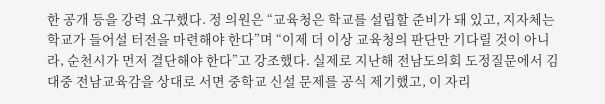한 공개 등을 강력 요구했다. 정 의원은 “교육청은 학교를 설립할 준비가 돼 있고, 지자체는 학교가 들어설 터전을 마련해야 한다”며 “이제 더 이상 교육청의 판단만 기다릴 것이 아니라, 순천시가 먼저 결단해야 한다”고 강조했다. 실제로 지난해 전남도의회 도정질문에서 김대중 전남교육감을 상대로 서면 중학교 신설 문제를 공식 제기했고, 이 자리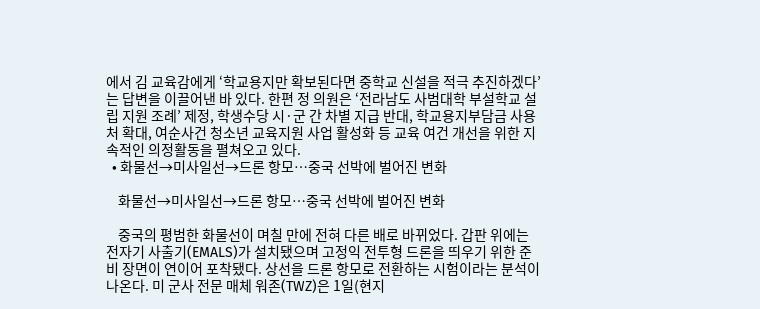에서 김 교육감에게 ‘학교용지만 확보된다면 중학교 신설을 적극 추진하겠다’는 답변을 이끌어낸 바 있다. 한편 정 의원은 ‘전라남도 사범대학 부설학교 설립 지원 조례’ 제정, 학생수당 시·군 간 차별 지급 반대, 학교용지부담금 사용처 확대, 여순사건 청소년 교육지원 사업 활성화 등 교육 여건 개선을 위한 지속적인 의정활동을 펼쳐오고 있다.
  • 화물선→미사일선→드론 항모…중국 선박에 벌어진 변화

    화물선→미사일선→드론 항모…중국 선박에 벌어진 변화

    중국의 평범한 화물선이 며칠 만에 전혀 다른 배로 바뀌었다. 갑판 위에는 전자기 사출기(EMALS)가 설치됐으며 고정익 전투형 드론을 띄우기 위한 준비 장면이 연이어 포착됐다. 상선을 드론 항모로 전환하는 시험이라는 분석이 나온다. 미 군사 전문 매체 워존(TWZ)은 1일(현지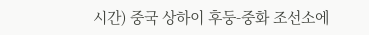시간) 중국 상하이 후둥-중화 조선소에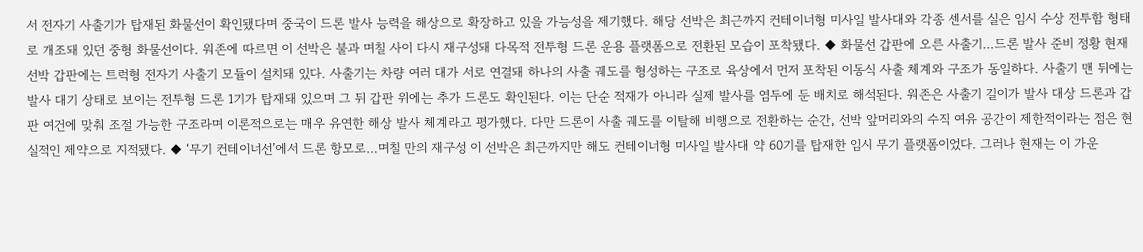서 전자기 사출기가 탑재된 화물선이 확인됐다며 중국이 드론 발사 능력을 해상으로 확장하고 있을 가능성을 제기했다. 해당 선박은 최근까지 컨테이너형 미사일 발사대와 각종 센서를 실은 임시 수상 전투함 형태로 개조돼 있던 중형 화물선이다. 워존에 따르면 이 선박은 불과 며칠 사이 다시 재구성돼 다목적 전투형 드론 운용 플랫폼으로 전환된 모습이 포착됐다. ◆ 화물선 갑판에 오른 사출기…드론 발사 준비 정황 현재 선박 갑판에는 트럭형 전자기 사출기 모듈이 설치돼 있다. 사출기는 차량 여러 대가 서로 연결돼 하나의 사출 궤도를 형성하는 구조로 육상에서 먼저 포착된 이동식 사출 체계와 구조가 동일하다. 사출기 맨 뒤에는 발사 대기 상태로 보이는 전투형 드론 1기가 탑재돼 있으며 그 뒤 갑판 위에는 추가 드론도 확인된다. 이는 단순 적재가 아니라 실제 발사를 염두에 둔 배치로 해석된다. 워존은 사출기 길이가 발사 대상 드론과 갑판 여건에 맞춰 조절 가능한 구조라며 이론적으로는 매우 유연한 해상 발사 체계라고 평가했다. 다만 드론이 사출 궤도를 이탈해 비행으로 전환하는 순간, 선박 앞머리와의 수직 여유 공간이 제한적이라는 점은 현실적인 제약으로 지적됐다. ◆ ‘무기 컨테이너선’에서 드론 항모로…며칠 만의 재구성 이 선박은 최근까지만 해도 컨테이너형 미사일 발사대 약 60기를 탑재한 임시 무기 플랫폼이었다. 그러나 현재는 이 가운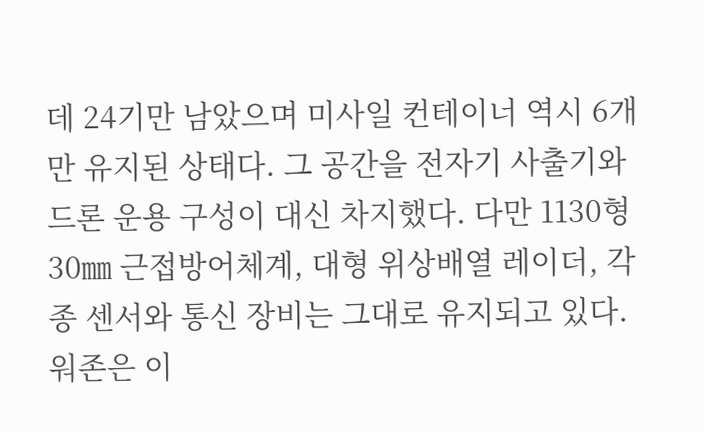데 24기만 남았으며 미사일 컨테이너 역시 6개만 유지된 상태다. 그 공간을 전자기 사출기와 드론 운용 구성이 대신 차지했다. 다만 1130형 30㎜ 근접방어체계, 대형 위상배열 레이더, 각종 센서와 통신 장비는 그대로 유지되고 있다. 워존은 이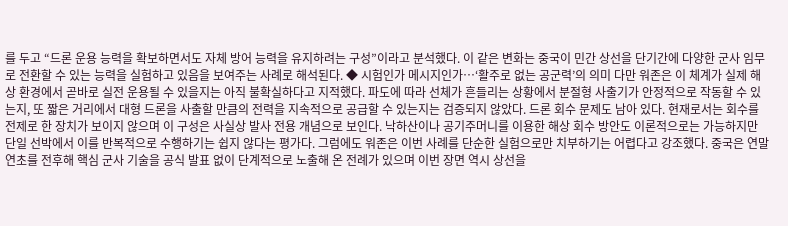를 두고 “드론 운용 능력을 확보하면서도 자체 방어 능력을 유지하려는 구성”이라고 분석했다. 이 같은 변화는 중국이 민간 상선을 단기간에 다양한 군사 임무로 전환할 수 있는 능력을 실험하고 있음을 보여주는 사례로 해석된다. ◆ 시험인가 메시지인가…‘활주로 없는 공군력’의 의미 다만 워존은 이 체계가 실제 해상 환경에서 곧바로 실전 운용될 수 있을지는 아직 불확실하다고 지적했다. 파도에 따라 선체가 흔들리는 상황에서 분절형 사출기가 안정적으로 작동할 수 있는지, 또 짧은 거리에서 대형 드론을 사출할 만큼의 전력을 지속적으로 공급할 수 있는지는 검증되지 않았다. 드론 회수 문제도 남아 있다. 현재로서는 회수를 전제로 한 장치가 보이지 않으며 이 구성은 사실상 발사 전용 개념으로 보인다. 낙하산이나 공기주머니를 이용한 해상 회수 방안도 이론적으로는 가능하지만 단일 선박에서 이를 반복적으로 수행하기는 쉽지 않다는 평가다. 그럼에도 워존은 이번 사례를 단순한 실험으로만 치부하기는 어렵다고 강조했다. 중국은 연말연초를 전후해 핵심 군사 기술을 공식 발표 없이 단계적으로 노출해 온 전례가 있으며 이번 장면 역시 상선을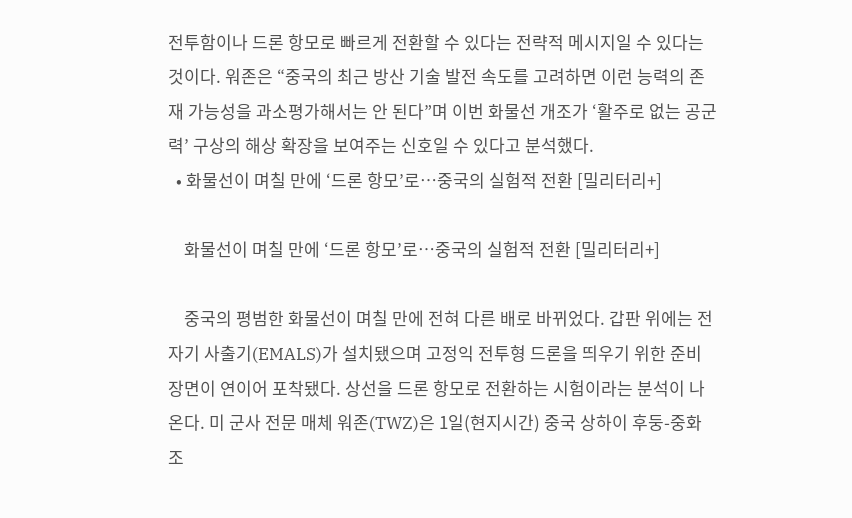전투함이나 드론 항모로 빠르게 전환할 수 있다는 전략적 메시지일 수 있다는 것이다. 워존은 “중국의 최근 방산 기술 발전 속도를 고려하면 이런 능력의 존재 가능성을 과소평가해서는 안 된다”며 이번 화물선 개조가 ‘활주로 없는 공군력’ 구상의 해상 확장을 보여주는 신호일 수 있다고 분석했다.
  • 화물선이 며칠 만에 ‘드론 항모’로…중국의 실험적 전환 [밀리터리+]

    화물선이 며칠 만에 ‘드론 항모’로…중국의 실험적 전환 [밀리터리+]

    중국의 평범한 화물선이 며칠 만에 전혀 다른 배로 바뀌었다. 갑판 위에는 전자기 사출기(EMALS)가 설치됐으며 고정익 전투형 드론을 띄우기 위한 준비 장면이 연이어 포착됐다. 상선을 드론 항모로 전환하는 시험이라는 분석이 나온다. 미 군사 전문 매체 워존(TWZ)은 1일(현지시간) 중국 상하이 후둥-중화 조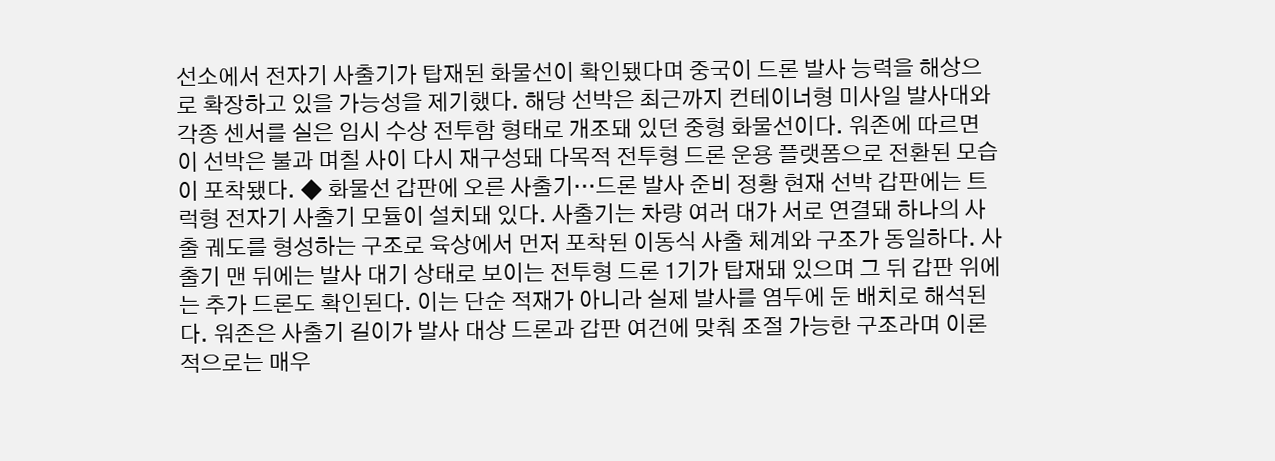선소에서 전자기 사출기가 탑재된 화물선이 확인됐다며 중국이 드론 발사 능력을 해상으로 확장하고 있을 가능성을 제기했다. 해당 선박은 최근까지 컨테이너형 미사일 발사대와 각종 센서를 실은 임시 수상 전투함 형태로 개조돼 있던 중형 화물선이다. 워존에 따르면 이 선박은 불과 며칠 사이 다시 재구성돼 다목적 전투형 드론 운용 플랫폼으로 전환된 모습이 포착됐다. ◆ 화물선 갑판에 오른 사출기…드론 발사 준비 정황 현재 선박 갑판에는 트럭형 전자기 사출기 모듈이 설치돼 있다. 사출기는 차량 여러 대가 서로 연결돼 하나의 사출 궤도를 형성하는 구조로 육상에서 먼저 포착된 이동식 사출 체계와 구조가 동일하다. 사출기 맨 뒤에는 발사 대기 상태로 보이는 전투형 드론 1기가 탑재돼 있으며 그 뒤 갑판 위에는 추가 드론도 확인된다. 이는 단순 적재가 아니라 실제 발사를 염두에 둔 배치로 해석된다. 워존은 사출기 길이가 발사 대상 드론과 갑판 여건에 맞춰 조절 가능한 구조라며 이론적으로는 매우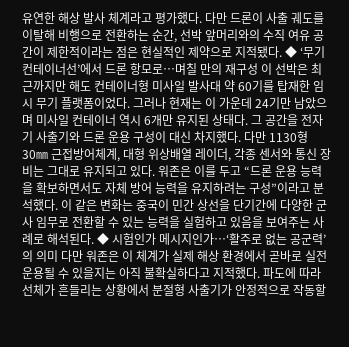유연한 해상 발사 체계라고 평가했다. 다만 드론이 사출 궤도를 이탈해 비행으로 전환하는 순간, 선박 앞머리와의 수직 여유 공간이 제한적이라는 점은 현실적인 제약으로 지적됐다. ◆ ‘무기 컨테이너선’에서 드론 항모로…며칠 만의 재구성 이 선박은 최근까지만 해도 컨테이너형 미사일 발사대 약 60기를 탑재한 임시 무기 플랫폼이었다. 그러나 현재는 이 가운데 24기만 남았으며 미사일 컨테이너 역시 6개만 유지된 상태다. 그 공간을 전자기 사출기와 드론 운용 구성이 대신 차지했다. 다만 1130형 30㎜ 근접방어체계, 대형 위상배열 레이더, 각종 센서와 통신 장비는 그대로 유지되고 있다. 워존은 이를 두고 “드론 운용 능력을 확보하면서도 자체 방어 능력을 유지하려는 구성”이라고 분석했다. 이 같은 변화는 중국이 민간 상선을 단기간에 다양한 군사 임무로 전환할 수 있는 능력을 실험하고 있음을 보여주는 사례로 해석된다. ◆ 시험인가 메시지인가…‘활주로 없는 공군력’의 의미 다만 워존은 이 체계가 실제 해상 환경에서 곧바로 실전 운용될 수 있을지는 아직 불확실하다고 지적했다. 파도에 따라 선체가 흔들리는 상황에서 분절형 사출기가 안정적으로 작동할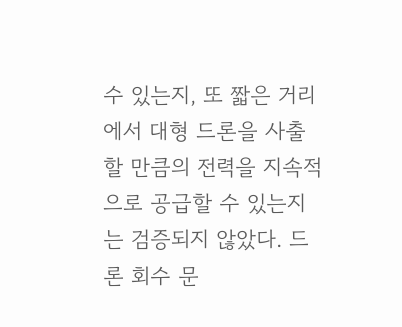수 있는지, 또 짧은 거리에서 대형 드론을 사출할 만큼의 전력을 지속적으로 공급할 수 있는지는 검증되지 않았다. 드론 회수 문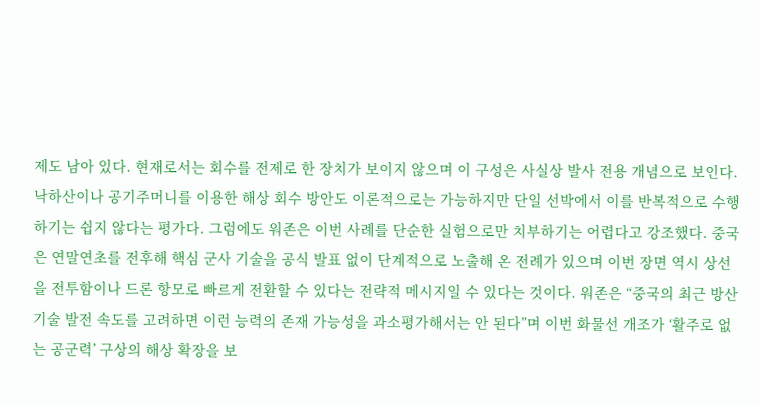제도 남아 있다. 현재로서는 회수를 전제로 한 장치가 보이지 않으며 이 구성은 사실상 발사 전용 개념으로 보인다. 낙하산이나 공기주머니를 이용한 해상 회수 방안도 이론적으로는 가능하지만 단일 선박에서 이를 반복적으로 수행하기는 쉽지 않다는 평가다. 그럼에도 워존은 이번 사례를 단순한 실험으로만 치부하기는 어렵다고 강조했다. 중국은 연말연초를 전후해 핵심 군사 기술을 공식 발표 없이 단계적으로 노출해 온 전례가 있으며 이번 장면 역시 상선을 전투함이나 드론 항모로 빠르게 전환할 수 있다는 전략적 메시지일 수 있다는 것이다. 워존은 “중국의 최근 방산 기술 발전 속도를 고려하면 이런 능력의 존재 가능성을 과소평가해서는 안 된다”며 이번 화물선 개조가 ‘활주로 없는 공군력’ 구상의 해상 확장을 보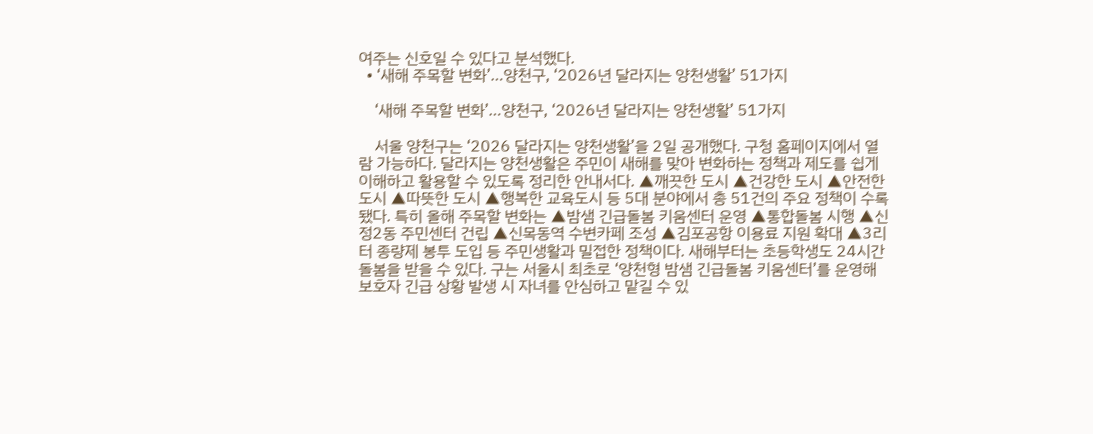여주는 신호일 수 있다고 분석했다.
  • ‘새해 주목할 변화’…양천구, ‘2026년 달라지는 양천생활’ 51가지

    ‘새해 주목할 변화’…양천구, ‘2026년 달라지는 양천생활’ 51가지

    서울 양천구는 ‘2026 달라지는 양천생활’을 2일 공개했다. 구청 홈페이지에서 열람 가능하다. 달라지는 양천생활은 주민이 새해를 맞아 변화하는 정책과 제도를 쉽게 이해하고 활용할 수 있도록 정리한 안내서다. ▲깨끗한 도시 ▲건강한 도시 ▲안전한 도시 ▲따뜻한 도시 ▲행복한 교육도시 등 5대 분야에서 총 51건의 주요 정책이 수록됐다. 특히 올해 주목할 변화는 ▲밤샘 긴급돌봄 키움센터 운영 ▲통합돌봄 시행 ▲신정2동 주민센터 건립 ▲신목동역 수변카페 조성 ▲김포공항 이용료 지원 확대 ▲3리터 종량제 봉투 도입 등 주민생활과 밀접한 정책이다. 새해부터는 초등학생도 24시간 돌봄을 받을 수 있다. 구는 서울시 최초로 ‘양천형 밤샘 긴급돌봄 키움센터’를 운영해 보호자 긴급 상황 발생 시 자녀를 안심하고 맡길 수 있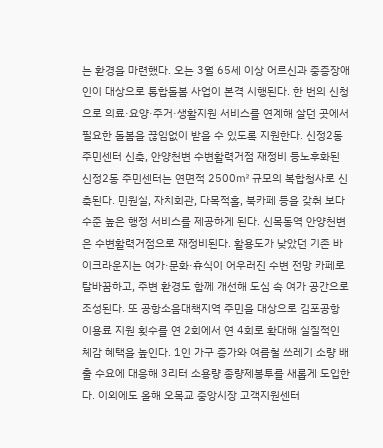는 환경을 마련했다. 오는 3월 65세 이상 어르신과 중증장애인이 대상으로 통합돌봄 사업이 본격 시행된다. 한 번의 신청으로 의료·요양·주거·생활지원 서비스를 연계해 살던 곳에서 필요한 돌봄을 끊임없이 받을 수 있도록 지원한다. 신정2동 주민센터 신축, 안양천변 수변활력거점 재정비 등노후화된 신정2동 주민센터는 연면적 2500㎡ 규모의 복합청사로 신축된다. 민원실, 자치회관, 다목적홀, 북카페 등을 갖춰 보다 수준 높은 행정 서비스를 제공하게 된다. 신목동역 안양천변은 수변활력거점으로 재정비된다. 활용도가 낮았던 기존 바이크라운지는 여가·문화·휴식이 어우러진 수변 전망 카페로 탈바꿈하고, 주변 환경도 함께 개선해 도심 속 여가 공간으로 조성된다. 또 공항소음대책지역 주민을 대상으로 김포공항 이용료 지원 횟수를 연 2회에서 연 4회로 확대해 실질적인 체감 혜택을 높인다. 1인 가구 증가와 여름철 쓰레기 소량 배출 수요에 대응해 3리터 소용량 종량제봉투를 새롭게 도입한다. 이외에도 올해 오목교 중앙시장 고객지원센터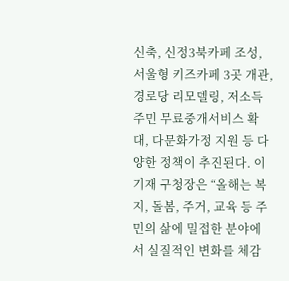신축, 신정3북카페 조성, 서울형 키즈카페 3곳 개관, 경로당 리모델링, 저소득주민 무료중개서비스 확대, 다문화가정 지원 등 다양한 정책이 추진된다. 이기재 구청장은 “올해는 복지, 돌봄, 주거, 교육 등 주민의 삶에 밀접한 분야에서 실질적인 변화를 체감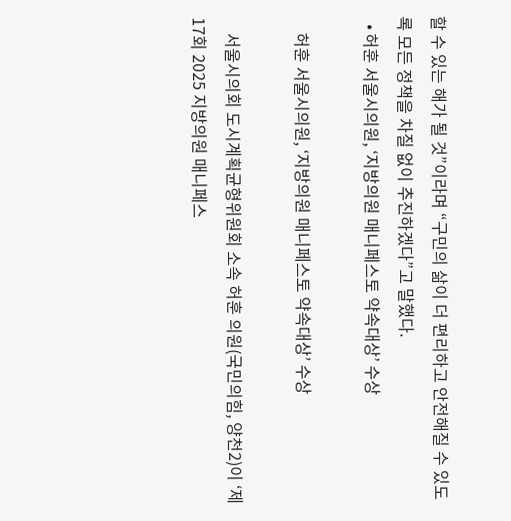할 수 있는 해가 될 것”이라며 “구민의 삶이 더 편리하고 안전해질 수 있도록 모든 정책을 차질 없이 추진하겠다”고 말했다.
  • 허훈 서울시의원, ‘지방의원 매니페스토 약속대상’ 수상

    허훈 서울시의원, ‘지방의원 매니페스토 약속대상’ 수상

    서울시의회 도시계획균형위원회 소속 허훈 의원(국민의힘, 양천2)이 ‘제17회 2025 지방의원 매니페스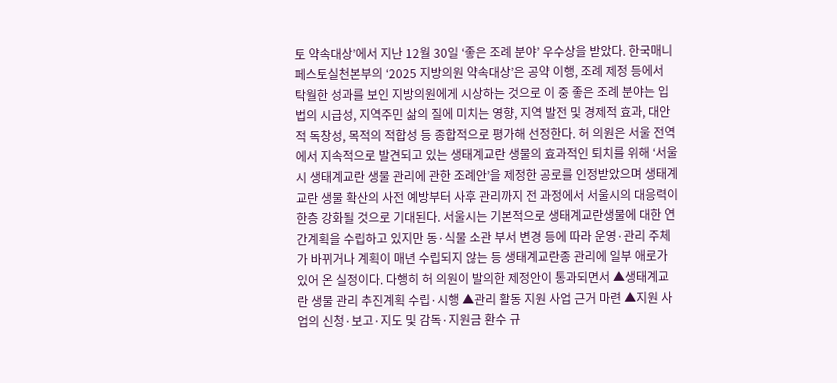토 약속대상’에서 지난 12월 30일 ‘좋은 조례 분야’ 우수상을 받았다. 한국매니페스토실천본부의 ‘2025 지방의원 약속대상’은 공약 이행, 조례 제정 등에서 탁월한 성과를 보인 지방의원에게 시상하는 것으로 이 중 좋은 조례 분야는 입법의 시급성, 지역주민 삶의 질에 미치는 영향, 지역 발전 및 경제적 효과, 대안적 독창성, 목적의 적합성 등 종합적으로 평가해 선정한다. 허 의원은 서울 전역에서 지속적으로 발견되고 있는 생태계교란 생물의 효과적인 퇴치를 위해 ‘서울시 생태계교란 생물 관리에 관한 조례안’을 제정한 공로를 인정받았으며 생태계교란 생물 확산의 사전 예방부터 사후 관리까지 전 과정에서 서울시의 대응력이 한층 강화될 것으로 기대된다. 서울시는 기본적으로 생태계교란생물에 대한 연간계획을 수립하고 있지만 동·식물 소관 부서 변경 등에 따라 운영·관리 주체가 바뀌거나 계획이 매년 수립되지 않는 등 생태계교란종 관리에 일부 애로가 있어 온 실정이다. 다행히 허 의원이 발의한 제정안이 통과되면서 ▲생태계교란 생물 관리 추진계획 수립·시행 ▲관리 활동 지원 사업 근거 마련 ▲지원 사업의 신청·보고·지도 및 감독·지원금 환수 규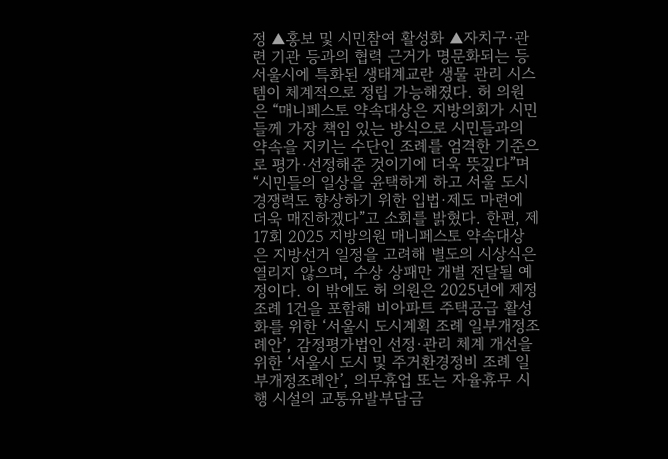정 ▲홍보 및 시민참여 활성화 ▲자치구·관련 기관 등과의 협력 근거가 명문화되는 등 서울시에 특화된 생태계교란 생물 관리 시스템이 체계적으로 정립 가능해졌다. 허 의원은 “매니페스토 약속대상은 지방의회가 시민들께 가장 책임 있는 방식으로 시민들과의 약속을 지키는 수단인 조례를 엄격한 기준으로 평가·선정해준 것이기에 더욱 뜻깊다”며 “시민들의 일상을 윤택하게 하고 서울 도시 경쟁력도 향상하기 위한 입법·제도 마련에 더욱 매진하겠다”고 소회를 밝혔다. 한편, 제17회 2025 지방의원 매니페스토 약속대상은 지방선거 일정을 고려해 별도의 시상식은 열리지 않으며, 수상 상패만 개별 전달될 예정이다. 이 밖에도 허 의원은 2025년에 제정조례 1건을 포함해 비아파트 주택공급 활성화를 위한 ‘서울시 도시계획 조례 일부개정조례안’, 감정평가법인 선정·관리 체계 개선을 위한 ‘서울시 도시 및 주거환경정비 조례 일부개정조례안’, 의무휴업 또는 자율휴무 시행 시설의 교통유발부담금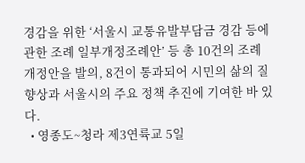경감을 위한 ‘서울시 교통유발부담금 경감 등에 관한 조례 일부개정조례안’ 등 총 10건의 조례 개정안을 발의, 8건이 통과되어 시민의 삶의 질 향상과 서울시의 주요 정책 추진에 기여한 바 있다.
  • 영종도~청라 제3연륙교 5일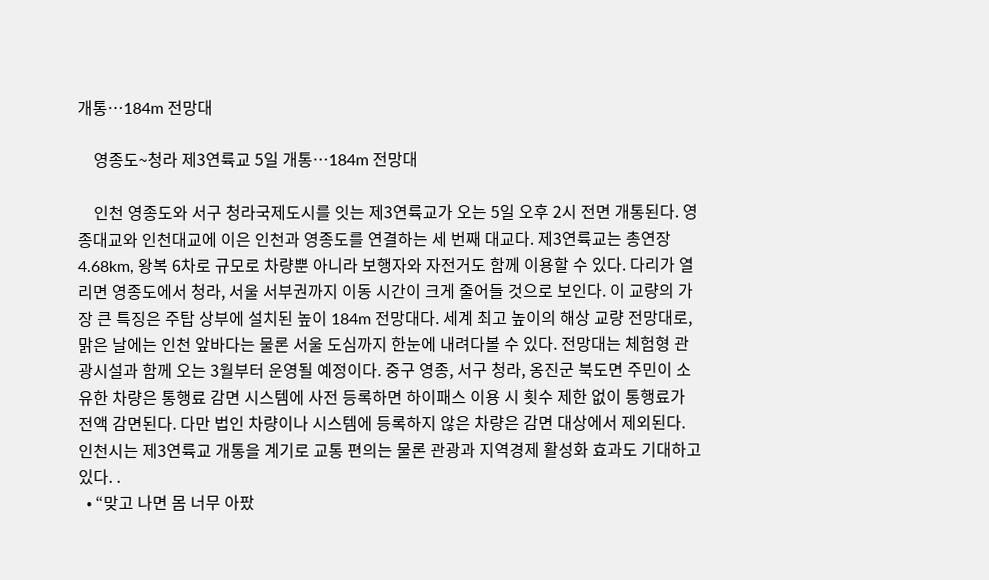개통…184m 전망대

    영종도~청라 제3연륙교 5일 개통…184m 전망대

    인천 영종도와 서구 청라국제도시를 잇는 제3연륙교가 오는 5일 오후 2시 전면 개통된다. 영종대교와 인천대교에 이은 인천과 영종도를 연결하는 세 번째 대교다. 제3연륙교는 총연장 4.68km, 왕복 6차로 규모로 차량뿐 아니라 보행자와 자전거도 함께 이용할 수 있다. 다리가 열리면 영종도에서 청라, 서울 서부권까지 이동 시간이 크게 줄어들 것으로 보인다. 이 교량의 가장 큰 특징은 주탑 상부에 설치된 높이 184m 전망대다. 세계 최고 높이의 해상 교량 전망대로, 맑은 날에는 인천 앞바다는 물론 서울 도심까지 한눈에 내려다볼 수 있다. 전망대는 체험형 관광시설과 함께 오는 3월부터 운영될 예정이다. 중구 영종, 서구 청라, 옹진군 북도면 주민이 소유한 차량은 통행료 감면 시스템에 사전 등록하면 하이패스 이용 시 횟수 제한 없이 통행료가 전액 감면된다. 다만 법인 차량이나 시스템에 등록하지 않은 차량은 감면 대상에서 제외된다. 인천시는 제3연륙교 개통을 계기로 교통 편의는 물론 관광과 지역경제 활성화 효과도 기대하고 있다. .
  • “맞고 나면 몸 너무 아팠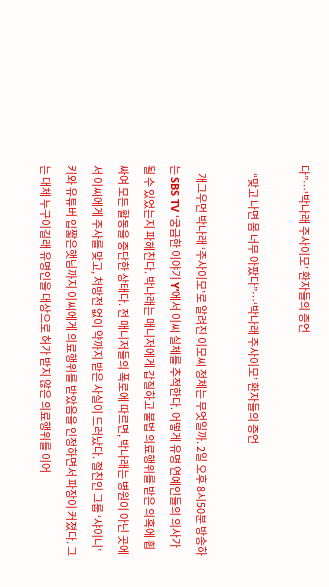다”…‘박나래 주사이모’ 환자들의 증언

    “맞고 나면 몸 너무 아팠다”…‘박나래 주사이모’ 환자들의 증언

    개그우먼 박나래 ‘주사이모’로 알려진 이모씨 정체는 무엇일까. 2일 오후 8시50분 방송하는 SBS TV ‘궁금한 이야기 Y’에서 이씨 실체를 추적한다. 어떻게 유명 연예인들의 의사가 될 수 있었는지 파헤친다. 박나래는 매니저에게 갑질하고 불법 의료행위를 받은 의혹에 휩싸여 모든 활동을 중단한 상태다. 전 매니저들의 폭로에 따르면, 박나래는 병원이 아닌 곳에서 이씨에게 주사를 맞고, 처방전 없이 약까지 받은 사실이 드러났다. 절친인 그룹 ‘샤이니’ 키와 유튜버 입짧은햇님까지 이씨에게 의료행위를 받았음을 인정하면서 파장이 커졌다. 그는 대체 누구이길래 유명인을 대상으로 허가 받지 않은 의료행위를 이어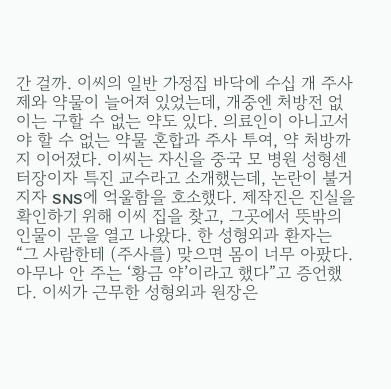간 걸까. 이씨의 일반 가정집 바닥에 수십 개 주사제와 약물이 늘어져 있었는데, 개중엔 처방전 없이는 구할 수 없는 약도 있다. 의료인이 아니고서야 할 수 없는 약물 혼합과 주사 투여, 약 처방까지 이어졌다. 이씨는 자신을 중국 모 병원 성형센터장이자 특진 교수라고 소개했는데, 논란이 불거지자 SNS에 억울함을 호소했다. 제작진은 진실을 확인하기 위해 이씨 집을 찾고, 그곳에서 뜻밖의 인물이 문을 열고 나왔다. 한 성형외과 환자는 “그 사람한테 (주사를) 맞으면 몸이 너무 아팠다. 아무나 안 주는 ‘황금 약’이라고 했다”고 증언했다. 이씨가 근무한 성형외과 원장은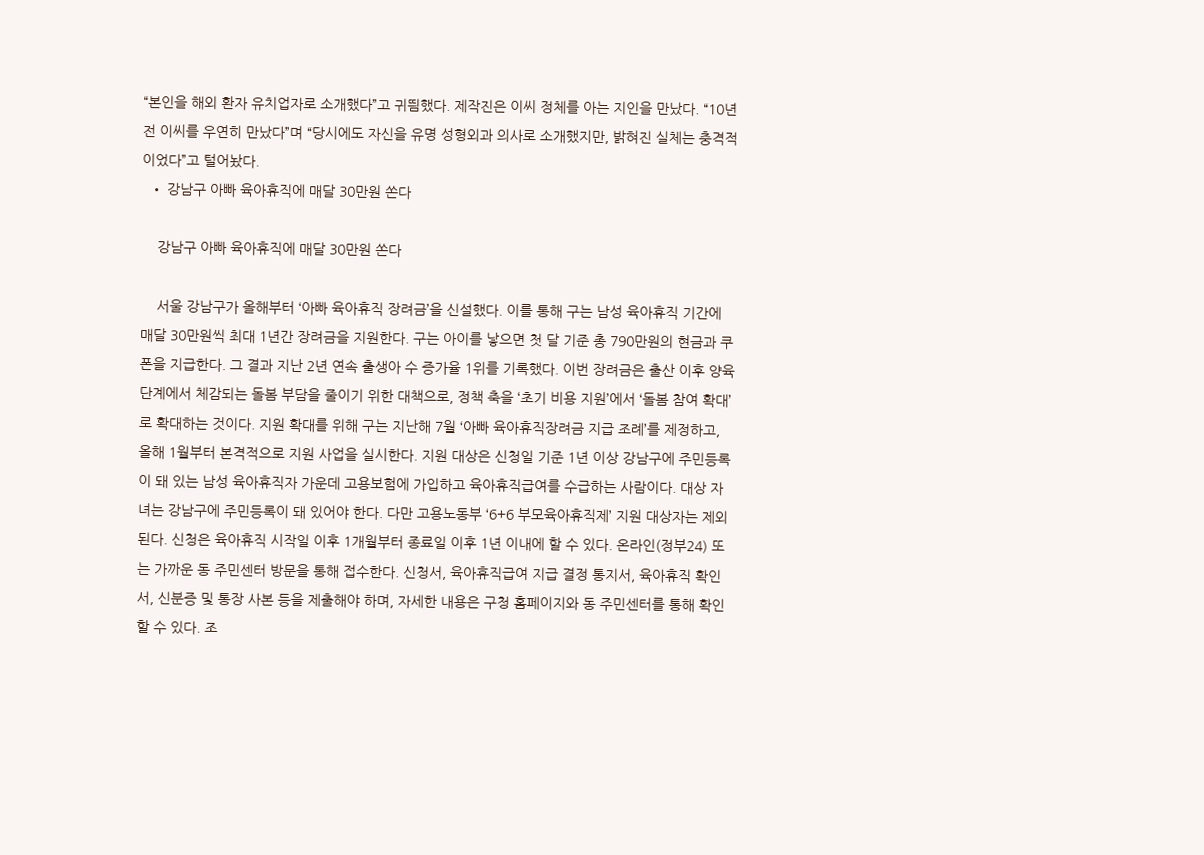“본인을 해외 환자 유치업자로 소개했다”고 귀띔했다. 제작진은 이씨 정체를 아는 지인을 만났다. “10년 전 이씨를 우연히 만났다”며 “당시에도 자신을 유명 성형외과 의사로 소개했지만, 밝혀진 실체는 충격적이었다”고 털어놨다.
  • 강남구 아빠 육아휴직에 매달 30만원 쏜다

    강남구 아빠 육아휴직에 매달 30만원 쏜다

    서울 강남구가 올해부터 ‘아빠 육아휴직 장려금’을 신설했다. 이를 통해 구는 남성 육아휴직 기간에 매달 30만원씩 최대 1년간 장려금을 지원한다. 구는 아이를 낳으면 첫 달 기준 총 790만원의 현금과 쿠폰을 지급한다. 그 결과 지난 2년 연속 출생아 수 증가율 1위를 기록했다. 이번 장려금은 출산 이후 양육 단계에서 체감되는 돌봄 부담을 줄이기 위한 대책으로, 정책 축을 ‘초기 비용 지원’에서 ‘돌봄 참여 확대’로 확대하는 것이다. 지원 확대를 위해 구는 지난해 7월 ‘아빠 육아휴직장려금 지급 조례’를 제정하고, 올해 1월부터 본격적으로 지원 사업을 실시한다. 지원 대상은 신청일 기준 1년 이상 강남구에 주민등록이 돼 있는 남성 육아휴직자 가운데 고용보험에 가입하고 육아휴직급여를 수급하는 사람이다. 대상 자녀는 강남구에 주민등록이 돼 있어야 한다. 다만 고용노동부 ‘6+6 부모육아휴직제’ 지원 대상자는 제외된다. 신청은 육아휴직 시작일 이후 1개월부터 종료일 이후 1년 이내에 할 수 있다. 온라인(정부24) 또는 가까운 동 주민센터 방문을 통해 접수한다. 신청서, 육아휴직급여 지급 결정 통지서, 육아휴직 확인서, 신분증 및 통장 사본 등을 제출해야 하며, 자세한 내용은 구청 홈페이지와 동 주민센터를 통해 확인할 수 있다. 조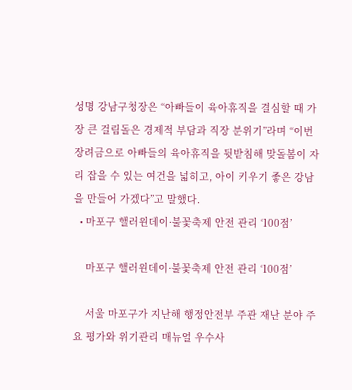성명 강남구청장은 “아빠들이 육아휴직을 결심할 때 가장 큰 걸림돌은 경제적 부담과 직장 분위기”라며 “이번 장려금으로 아빠들의 육아휴직을 뒷받침해 맞돌봄이 자리 잡을 수 있는 여건을 넓히고, 아이 키우기 좋은 강남을 만들어 가겠다”고 말했다.
  • 마포구 핼러윈데이·불꽃축제 안전 관리 ‘100점’

    마포구 핼러윈데이·불꽃축제 안전 관리 ‘100점’

    서울 마포구가 지난해 행정안전부 주관 재난 분야 주요 평가와 위기관리 매뉴얼 우수사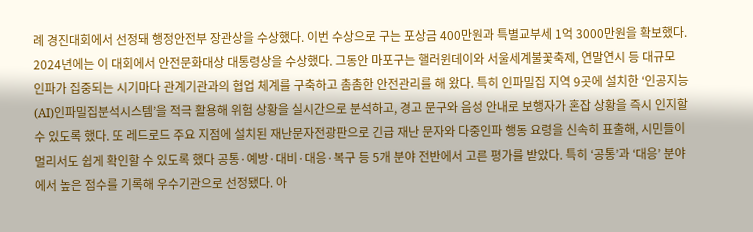례 경진대회에서 선정돼 행정안전부 장관상을 수상했다. 이번 수상으로 구는 포상금 400만원과 특별교부세 1억 3000만원을 확보했다. 2024년에는 이 대회에서 안전문화대상 대통령상을 수상했다. 그동안 마포구는 핼러윈데이와 서울세계불꽃축제, 연말연시 등 대규모 인파가 집중되는 시기마다 관계기관과의 협업 체계를 구축하고 촘촘한 안전관리를 해 왔다. 특히 인파밀집 지역 9곳에 설치한 ‘인공지능(AI)인파밀집분석시스템’을 적극 활용해 위험 상황을 실시간으로 분석하고, 경고 문구와 음성 안내로 보행자가 혼잡 상황을 즉시 인지할 수 있도록 했다. 또 레드로드 주요 지점에 설치된 재난문자전광판으로 긴급 재난 문자와 다중인파 행동 요령을 신속히 표출해, 시민들이 멀리서도 쉽게 확인할 수 있도록 했다 공통·예방·대비·대응·복구 등 5개 분야 전반에서 고른 평가를 받았다. 특히 ‘공통’과 ‘대응’ 분야에서 높은 점수를 기록해 우수기관으로 선정됐다. 아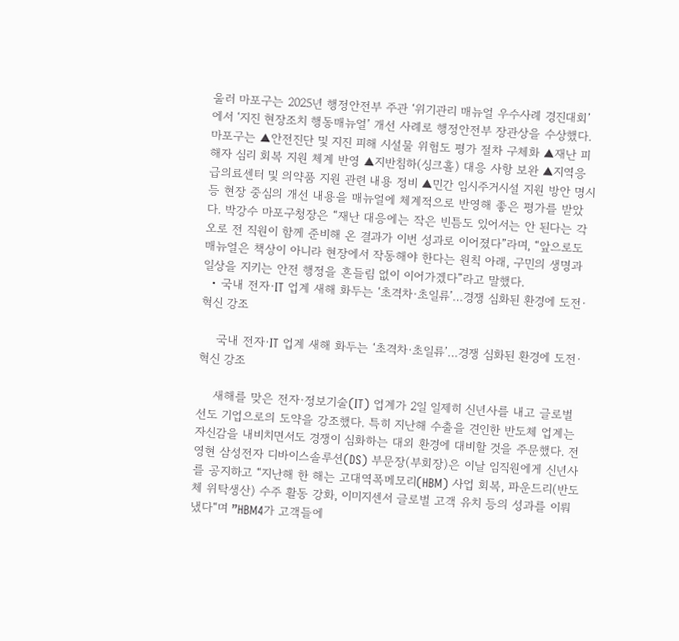울러 마포구는 2025년 행정안전부 주관 ‘위기관리 매뉴얼 우수사례 경진대회’에서 ‘지진 현장조치 행동매뉴얼’ 개선 사례로 행정안전부 장관상을 수상했다. 마포구는 ▲안전진단 및 지진 피해 시설물 위험도 평가 절차 구체화 ▲재난 피해자 심리 회복 지원 체계 반영 ▲지반침하(싱크홀) 대응 사항 보완 ▲지역응급의료센터 및 의약품 지원 관련 내용 정비 ▲민간 임시주거시설 지원 방안 명시 등 현장 중심의 개선 내용을 매뉴얼에 체계적으로 반영해 좋은 평가를 받았다. 박강수 마포구청장은 “재난 대응에는 작은 빈틈도 있어서는 안 된다는 각오로 전 직원이 함께 준비해 온 결과가 이번 성과로 이어졌다”라며, “앞으로도 매뉴얼은 책상이 아니라 현장에서 작동해야 한다는 원칙 아래, 구민의 생명과 일상을 지키는 안전 행정을 흔들림 없이 이어가겠다”라고 말했다.
  • 국내 전자·IT 업계 새해 화두는 ‘초격차·초일류’…경쟁 심화된 환경에 도전·혁신 강조

    국내 전자·IT 업계 새해 화두는 ‘초격차·초일류’…경쟁 심화된 환경에 도전·혁신 강조

    새해를 맞은 전자·정보기술(IT) 업계가 2일 일제히 신년사를 내고 글로벌 선도 기업으로의 도약을 강조했다. 특히 지난해 수출을 견인한 반도체 업계는 자신감을 내비치면서도 경쟁이 심화하는 대외 환경에 대비할 것을 주문했다. 전영현 삼성전자 디바이스솔루션(DS) 부문장(부회장)은 이날 임직원에게 신년사를 공지하고 “지난해 한 해는 고대역폭메모리(HBM) 사업 회복, 파운드리(반도체 위탁생산) 수주 활동 강화, 이미지센서 글로벌 고객 유치 등의 성과를 이뤄냈다“며 ”HBM4가 고객들에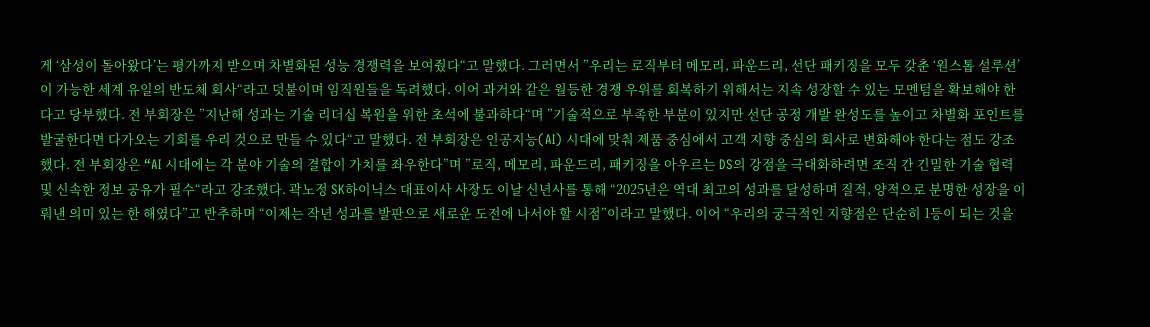게 ‘삼성이 돌아왔다’는 평가까지 받으며 차별화된 성능 경쟁력을 보여줬다“고 말했다. 그러면서 ”우리는 로직부터 메모리, 파운드리, 선단 패키징을 모두 갖춘 ‘원스톱 설루션’이 가능한 세계 유일의 반도체 회사“라고 덧붙이며 임직원들을 독려했다. 이어 과거와 같은 월등한 경쟁 우위를 회복하기 위해서는 지속 성장할 수 있는 모멘텀을 확보해야 한다고 당부했다. 전 부회장은 ”지난해 성과는 기술 리더십 복원을 위한 초석에 불과하다“며 ”기술적으로 부족한 부분이 있지만 선단 공정 개발 완성도를 높이고 차별화 포인트를 발굴한다면 다가오는 기회를 우리 것으로 만들 수 있다“고 말했다. 전 부회장은 인공지능(AI) 시대에 맞춰 제품 중심에서 고객 지향 중심의 회사로 변화해야 한다는 점도 강조했다. 전 부회장은 “AI 시대에는 각 분야 기술의 결합이 가치를 좌우한다”며 ”로직, 메모리, 파운드리, 패키징을 아우르는 DS의 강점을 극대화하려면 조직 간 긴밀한 기술 협력 및 신속한 정보 공유가 필수“라고 강조했다. 곽노정 SK하이닉스 대표이사 사장도 이날 신년사를 통해 “2025년은 역대 최고의 성과를 달성하며 질적, 양적으로 분명한 성장을 이뤄낸 의미 있는 한 해였다”고 반추하며 “이제는 작년 성과를 발판으로 새로운 도전에 나서야 할 시점”이라고 말했다. 이어 “우리의 궁극적인 지향점은 단순히 1등이 되는 것을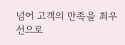넘어 고객의 만족을 최우선으로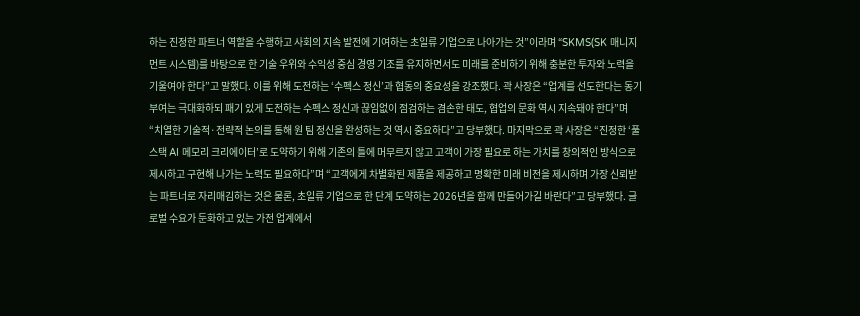하는 진정한 파트너 역할을 수행하고 사회의 지속 발전에 기여하는 초일류 기업으로 나아가는 것”이라며 “SKMS(SK 매니지먼트 시스템)를 바탕으로 한 기술 우위와 수익성 중심 경영 기조를 유지하면서도 미래를 준비하기 위해 충분한 투자와 노력을 기울여야 한다”고 말했다. 이를 위해 도전하는 ‘수펙스 정신’과 협동의 중요성을 강조했다. 곽 사장은 “업계를 선도한다는 동기부여는 극대화하되 패기 있게 도전하는 수펙스 정신과 끊임없이 점검하는 겸손한 태도, 협업의 문화 역시 지속돼야 한다”며 “치열한 기술적·전략적 논의를 통해 원 팀 정신을 완성하는 것 역시 중요하다”고 당부했다. 마지막으로 곽 사장은 “진정한 ‘풀 스택 AI 메모리 크리에이터’로 도약하기 위해 기존의 틀에 머무르지 않고 고객이 가장 필요로 하는 가치를 창의적인 방식으로 제시하고 구현해 나가는 노력도 필요하다”며 “고객에게 차별화된 제품을 제공하고 명확한 미래 비전을 제시하며 가장 신뢰받는 파트너로 자리매김하는 것은 물론, 초일류 기업으로 한 단계 도약하는 2026년을 함께 만들어가길 바란다”고 당부했다. 글로벌 수요가 둔화하고 있는 가전 업계에서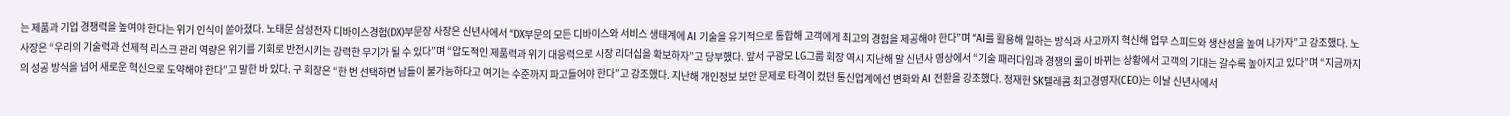는 제품과 기업 경쟁력을 높여야 한다는 위기 인식이 쏟아졌다. 노태문 삼성전자 디바이스경험(DX)부문장 사장은 신년사에서 “DX부문의 모든 디바이스와 서비스 생태계에 AI 기술을 유기적으로 통합해 고객에게 최고의 경험을 제공해야 한다”며 “AI를 활용해 일하는 방식과 사고까지 혁신해 업무 스피드와 생산성을 높여 나가자”고 강조했다. 노 사장은 “우리의 기술력과 선제적 리스크 관리 역량은 위기를 기회로 반전시키는 강력한 무기가 될 수 있다”며 “압도적인 제품력과 위기 대응력으로 시장 리더십을 확보하자”고 당부했다. 앞서 구광모 LG그룹 회장 역시 지난해 말 신년사 영상에서 “기술 패러다임과 경쟁의 룰이 바뀌는 상황에서 고객의 기대는 갈수록 높아지고 있다”며 “지금까지의 성공 방식을 넘어 새로운 혁신으로 도약해야 한다”고 말한 바 있다. 구 회장은 “한 번 선택하면 남들이 불가능하다고 여기는 수준까지 파고들어야 한다”고 강조했다. 지난해 개인정보 보안 문제로 타격이 컸던 통신업계에선 변화와 AI 전환을 강조했다. 정재헌 SK텔레콤 최고경영자(CEO)는 이날 신년사에서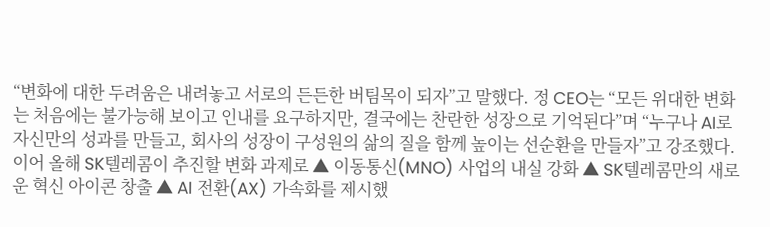“변화에 대한 두려움은 내려놓고 서로의 든든한 버팀목이 되자”고 말했다. 정 CEO는 “모든 위대한 변화는 처음에는 불가능해 보이고 인내를 요구하지만, 결국에는 찬란한 성장으로 기억된다”며 “누구나 AI로 자신만의 성과를 만들고, 회사의 성장이 구성원의 삶의 질을 함께 높이는 선순환을 만들자”고 강조했다. 이어 올해 SK텔레콤이 추진할 변화 과제로 ▲ 이동통신(MNO) 사업의 내실 강화 ▲ SK텔레콤만의 새로운 혁신 아이콘 창출 ▲ AI 전환(AX) 가속화를 제시했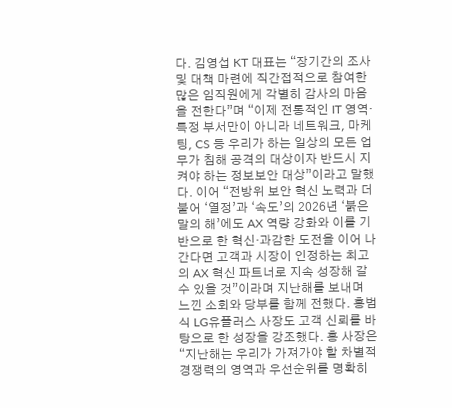다. 김영섭 KT 대표는 “장기간의 조사 및 대책 마련에 직간접적으로 참여한 많은 임직원에게 각별히 감사의 마음을 전한다”며 “이제 전통적인 IT 영역·특정 부서만이 아니라 네트워크, 마케팅, CS 등 우리가 하는 일상의 모든 업무가 침해 공격의 대상이자 반드시 지켜야 하는 정보보안 대상”이라고 말했다. 이어 “전방위 보안 혁신 노력과 더불어 ‘열정’과 ‘속도’의 2026년 ‘붉은 말의 해’에도 AX 역량 강화와 이를 기반으로 한 혁신·과감한 도전을 이어 나간다면 고객과 시장이 인정하는 최고의 AX 혁신 파트너로 지속 성장해 갈 수 있을 것”이라며 지난해를 보내며 느낀 소회와 당부를 함께 전했다. 홍범식 LG유플러스 사장도 고객 신뢰를 바탕으로 한 성장을 강조했다. 홍 사장은 “지난해는 우리가 가져가야 할 차별적 경쟁력의 영역과 우선순위를 명확히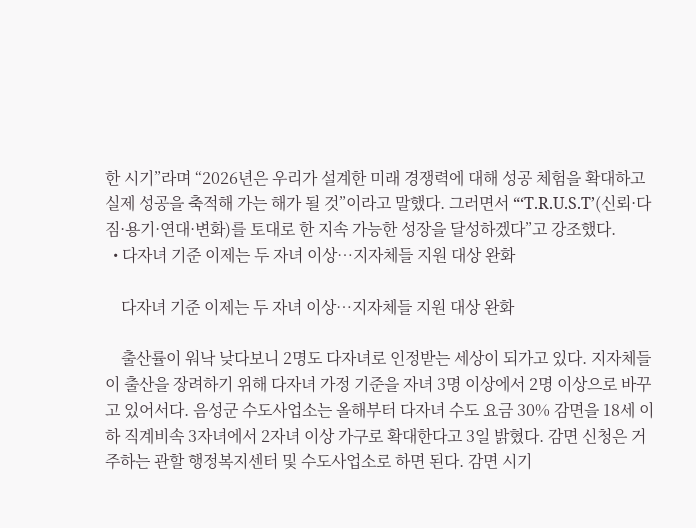한 시기”라며 “2026년은 우리가 설계한 미래 경쟁력에 대해 성공 체험을 확대하고 실제 성공을 축적해 가는 해가 될 것”이라고 말했다. 그러면서 “‘T.R.U.S.T’(신뢰·다짐·용기·연대·변화)를 토대로 한 지속 가능한 성장을 달성하겠다”고 강조했다.
  • 다자녀 기준 이제는 두 자녀 이상…지자체들 지원 대상 완화

    다자녀 기준 이제는 두 자녀 이상…지자체들 지원 대상 완화

    출산률이 워낙 낮다보니 2명도 다자녀로 인정받는 세상이 되가고 있다. 지자체들이 출산을 장려하기 위해 다자녀 가정 기준을 자녀 3명 이상에서 2명 이상으로 바꾸고 있어서다. 음성군 수도사업소는 올해부터 다자녀 수도 요금 30% 감면을 18세 이하 직계비속 3자녀에서 2자녀 이상 가구로 확대한다고 3일 밝혔다. 감면 신청은 거주하는 관할 행정복지센터 및 수도사업소로 하면 된다. 감면 시기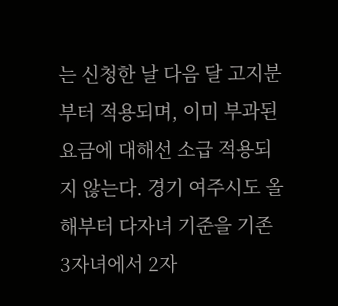는 신청한 날 다음 달 고지분부터 적용되며, 이미 부과된 요금에 대해선 소급 적용되지 않는다. 경기 여주시도 올해부터 다자녀 기준을 기존 3자녀에서 2자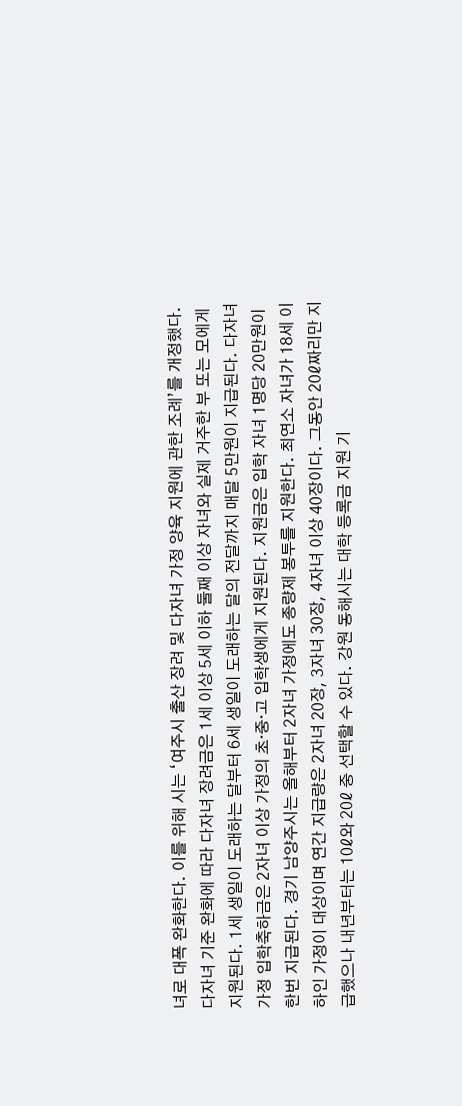녀로 대폭 완화한다. 이를 위해 시는 ‘여주시 출산 장려 및 다자녀 가정 양육 지원에 관한 조례’를 개정했다. 다자녀 기준 완화에 따라 다자녀 장려금은 1세 이상 5세 이하 둘째 이상 자녀와 실제 거주한 부 또는 모에게 지원된다. 1세 생일이 도래하는 달부터 6세 생일이 도래하는 달의 전달까지 매달 5만원이 지급된다. 다자녀 가정 입학축하금은 2자녀 이상 가정의 초·중·고 입학생에게 지원된다. 지원금은 입학 자녀 1명당 20만원이 한번 지급된다. 경기 남양주시는 올해부터 2자녀 가정에도 종량제 봉투를 지원한다. 최연소 자녀가 18세 이하인 가정이 대상이며 연간 지급량은 2자녀 20장, 3자녀 30장, 4자녀 이상 40장이다. 그동안 20ℓ짜리만 지급했으나 내년부터는 10ℓ와 20ℓ 중 선택할 수 있다. 강원 동해시는 대학 등록금 지원 기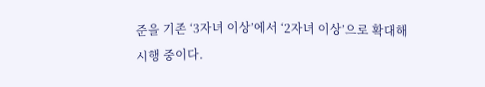준을 기존 ‘3자녀 이상’에서 ‘2자녀 이상’으로 확대해 시행 중이다.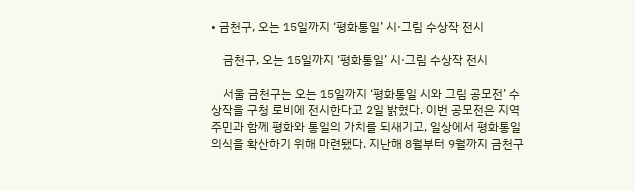• 금천구, 오는 15일까지 ‘평화통일’ 시·그림 수상작 전시

    금천구, 오는 15일까지 ‘평화통일’ 시·그림 수상작 전시

    서울 금천구는 오는 15일까지 ‘평화통일 시와 그림 공모전’ 수상작을 구청 로비에 전시한다고 2일 밝혔다. 이번 공모전은 지역 주민과 함께 평화와 통일의 가치를 되새기고, 일상에서 평화통일 의식을 확산하기 위해 마련됐다. 지난해 8월부터 9월까지 금천구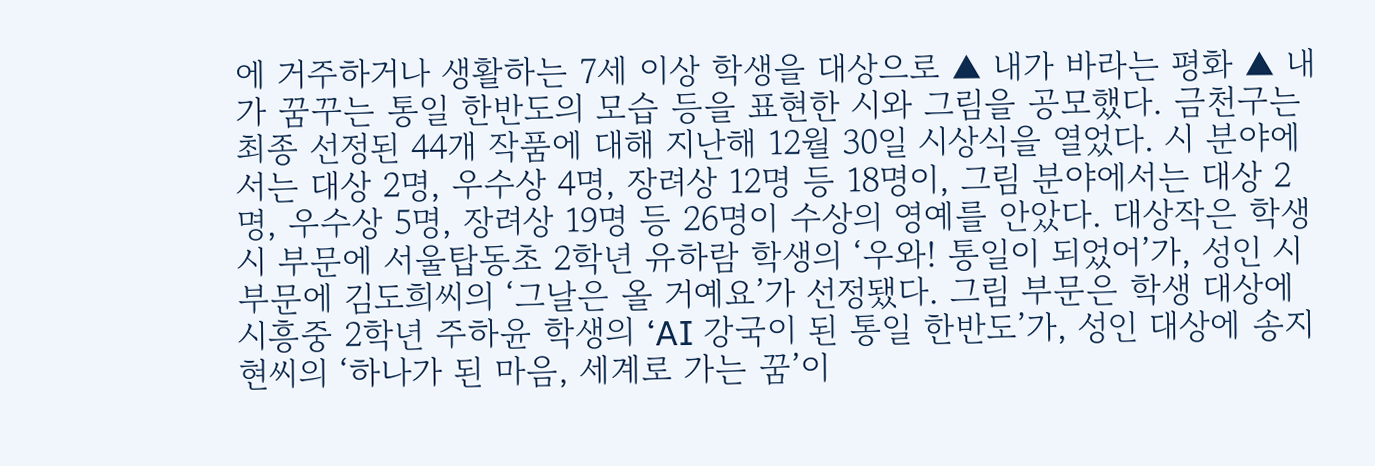에 거주하거나 생활하는 7세 이상 학생을 대상으로 ▲ 내가 바라는 평화 ▲ 내가 꿈꾸는 통일 한반도의 모습 등을 표현한 시와 그림을 공모했다. 금천구는 최종 선정된 44개 작품에 대해 지난해 12월 30일 시상식을 열었다. 시 분야에서는 대상 2명, 우수상 4명, 장려상 12명 등 18명이, 그림 분야에서는 대상 2명, 우수상 5명, 장려상 19명 등 26명이 수상의 영예를 안았다. 대상작은 학생 시 부문에 서울탑동초 2학년 유하람 학생의 ‘우와! 통일이 되었어’가, 성인 시 부문에 김도희씨의 ‘그날은 올 거예요’가 선정됐다. 그림 부문은 학생 대상에 시흥중 2학년 주하윤 학생의 ‘AI 강국이 된 통일 한반도’가, 성인 대상에 송지현씨의 ‘하나가 된 마음, 세계로 가는 꿈’이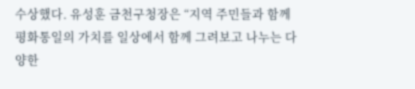수상했다. 유성훈 금천구청장은 “지역 주민들과 함께 평화통일의 가치를 일상에서 함께 그려보고 나누는 다양한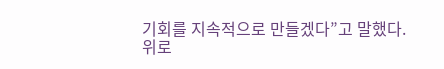기회를 지속적으로 만들겠다”고 말했다.
위로